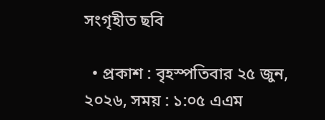সংগৃহীত ছবি

  • প্রকাশ : বৃহস্পতিবার ২৫ জুন, ২০২৬, সময় : ১:০৫ এএম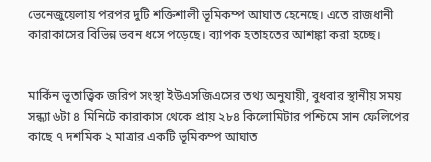ভেনেজুয়েলায় পরপর দুটি শক্তিশালী ভূমিকম্প আঘাত হেনেছে। এতে রাজধানী কারাকাসের বিভিন্ন ভবন ধসে পড়েছে। ব্যাপক হতাহতের আশঙ্কা করা হচ্ছে।


মার্কিন ভূতাত্ত্বিক জরিপ সংস্থা ইউএসজিএসের তথ্য অনুযায়ী, বুধবার স্থানীয় সময় সন্ধ্যা ৬টা ৪ মিনিটে কারাকাস থেকে প্রায় ২৮৪ কিলোমিটার পশ্চিমে সান ফেলিপের কাছে ৭ দশমিক ২ মাত্রার একটি ভূমিকম্প আঘাত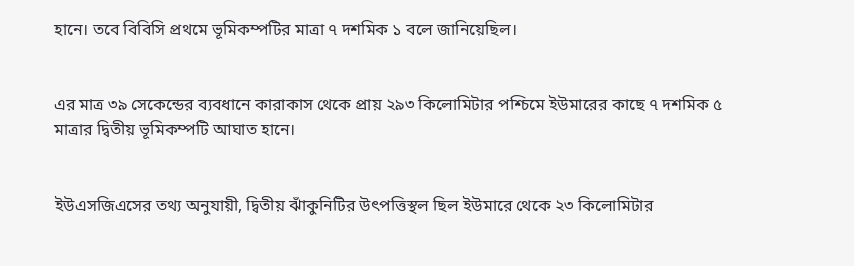হানে। তবে বিবিসি প্রথমে ভূমিকম্পটির মাত্রা ৭ দশমিক ১ বলে জানিয়েছিল।


এর মাত্র ৩৯ সেকেন্ডের ব্যবধানে কারাকাস থেকে প্রায় ২৯৩ কিলোমিটার পশ্চিমে ইউমারের কাছে ৭ দশমিক ৫ মাত্রার দ্বিতীয় ভূমিকম্পটি আঘাত হানে।


ইউএসজিএসের তথ্য অনুযায়ী, দ্বিতীয় ঝাঁকুনিটির উৎপত্তিস্থল ছিল ইউমারে থেকে ২৩ কিলোমিটার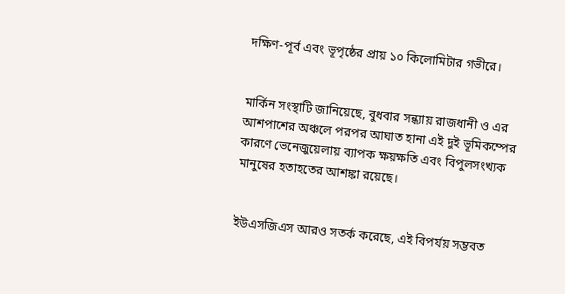দক্ষিণ-পূর্ব এবং ভূপৃষ্ঠের প্রায় ১০ কিলোমিটার গভীরে।


মার্কিন সংস্থাটি জানিয়েছে, বুধবার সন্ধ্যায় রাজধানী ও এর আশপাশের অঞ্চলে পরপর আঘাত হানা এই দুই ভূমিকম্পের কারণে ভেনেজুয়েলায় ব্যাপক ক্ষয়ক্ষতি এবং বিপুলসংখ্যক মানুষের হতাহতের আশঙ্কা রয়েছে।


ইউএসজিএস আরও সতর্ক করেছে, এই বিপর্যয় সম্ভবত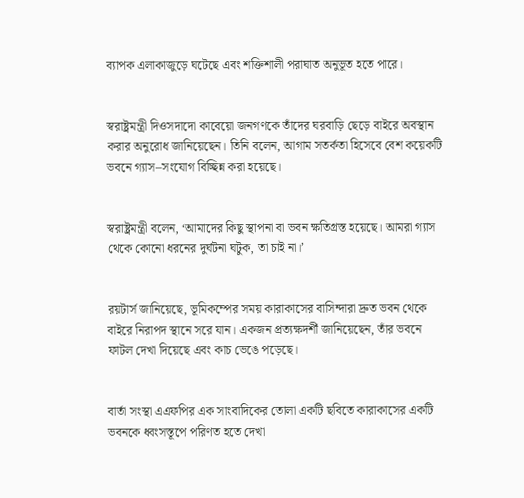ব্যাপক এলাকাজুড়ে ঘটেছে এবং শক্তিশালী পরাঘাত অনুভূত হতে পারে।


স্বরাষ্ট্রমন্ত্রী দিওসদাদো কাবেয়ো জনগণকে তাঁদের ঘরবাড়ি ছেড়ে বাইরে অবস্থান করার অনুরোধ জানিয়েছেন। তিনি বলেন, আগাম সতর্কতা হিসেবে বেশ কয়েকটি ভবনে গ্যাস–সংযোগ বিচ্ছিন্ন করা হয়েছে।


স্বরাষ্ট্রমন্ত্রী বলেন, ‘আমাদের কিছু স্থাপনা বা ভবন ক্ষতিগ্রস্ত হয়েছে। আমরা গ্যাস থেকে কোনো ধরনের দুর্ঘটনা ঘটুক, তা চাই না।’


রয়টার্স জানিয়েছে, ভূমিকম্পের সময় কারাকাসের বাসিন্দারা দ্রুত ভবন থেকে বাইরে নিরাপদ স্থানে সরে যান। একজন প্রত্যক্ষদর্শী জানিয়েছেন, তাঁর ভবনে ফাটল দেখা দিয়েছে এবং কাচ ভেঙে পড়েছে।


বার্তা সংস্থা এএফপির এক সাংবাদিকের তোলা একটি ছবিতে কারাকাসের একটি ভবনকে ধ্বংসস্তূপে পরিণত হতে দেখা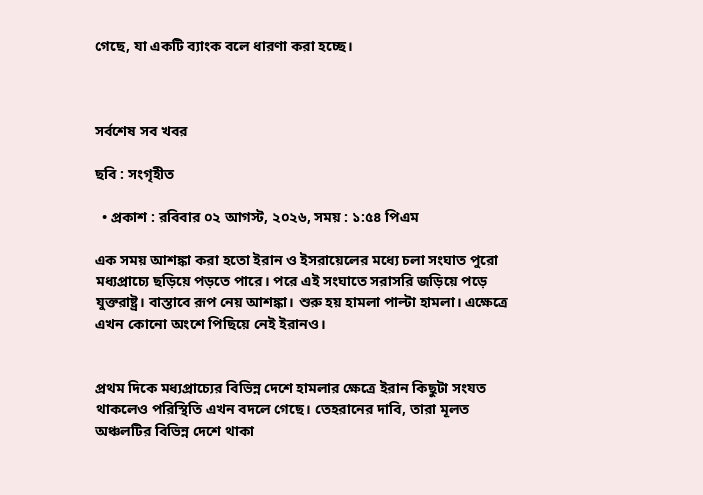গেছে, যা একটি ব্যাংক বলে ধারণা করা হচ্ছে।



সর্বশেষ সব খবর

ছবি : সংগৃহীত

  • প্রকাশ : রবিবার ০২ আগস্ট, ২০২৬, সময় : ১:৫৪ পিএম

এক সময় আশঙ্কা করা হতো ইরান ও ইসরায়েলের মধ্যে চলা সংঘাত পুরো মধ্যপ্রাচ্যে ছড়িয়ে পড়তে পারে। পরে এই সংঘাতে সরাসরি জড়িয়ে পড়ে যুক্তরাষ্ট্র। বাস্তাবে রূপ নেয় আশঙ্কা। শুরু হয় হামলা পাল্টা হামলা। এক্ষেত্রে এখন কোনো অংশে পিছিয়ে নেই ইরানও।


প্রথম দিকে মধ্যপ্রাচ্যের বিভিন্ন দেশে হামলার ক্ষেত্রে ইরান কিছুটা সংযত থাকলেও পরিস্থিতি এখন বদলে গেছে। তেহরানের দাবি, তারা মূলত অঞ্চলটির বিভিন্ন দেশে থাকা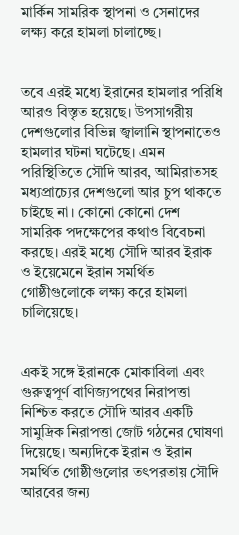মার্কিন সামরিক স্থাপনা ও সেনাদের লক্ষ্য করে হামলা চালাচ্ছে।


তবে এরই মধ্যে ইরানের হামলার পরিধি আরও বিস্তৃত হয়েছে। উপসাগরীয় দেশগুলোর বিভিন্ন জ্বালানি স্থাপনাতেও হামলার ঘটনা ঘটেছে। এমন পরিস্থিতিতে সৌদি আরব, আমিরাতসহ মধ্যপ্রাচ্যের দেশগুলো আর চুপ থাকতে চাইছে না। কোনো কোনো দেশ সামরিক পদক্ষেপের কথাও বিবেচনা করছে। এরই মধ্যে সৌদি আরব ইরাক ও ইয়েমেনে ইরান সমর্থিত গোষ্ঠীগুলোকে লক্ষ্য করে হামলা চালিয়েছে।


একই সঙ্গে ইরানকে মোকাবিলা এবং গুরুত্বপূর্ণ বাণিজ্যপথের নিরাপত্তা নিশ্চিত করতে সৌদি আরব একটি সামুদ্রিক নিরাপত্তা জোট গঠনের ঘোষণা দিয়েছে। অন্যদিকে ইরান ও ইরান সমর্থিত গোষ্ঠীগুলোর তৎপরতায় সৌদি আরবের জন্য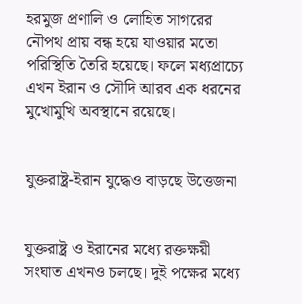হরমুজ প্রণালি ও লোহিত সাগরের নৌপথ প্রায় বন্ধ হয়ে যাওয়ার মতো পরিস্থিতি তৈরি হয়েছে। ফলে মধ্যপ্রাচ্যে এখন ইরান ও সৌদি আরব এক ধরনের মুখোমুখি অবস্থানে রয়েছে।


যুক্তরাষ্ট্র-ইরান যুদ্ধেও বাড়ছে উত্তেজনা


যুক্তরাষ্ট্র ও ইরানের মধ্যে রক্তক্ষয়ী সংঘাত এখনও চলছে। দুই পক্ষের মধ্যে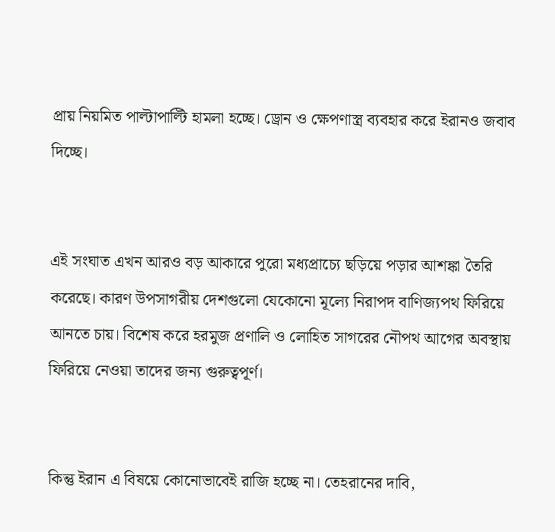প্রায় নিয়মিত পাল্টাপাল্টি হামলা হচ্ছে। ড্রোন ও ক্ষেপণাস্ত্র ব্যবহার করে ইরানও জবাব দিচ্ছে।


এই সংঘাত এখন আরও বড় আকারে পুরো মধ্যপ্রাচ্যে ছড়িয়ে পড়ার আশঙ্কা তৈরি করেছে। কারণ উপসাগরীয় দেশগুলো যেকোনো মূল্যে নিরাপদ বাণিজ্যপথ ফিরিয়ে আনতে চায়। বিশেষ করে হরমুজ প্রণালি ও লোহিত সাগরের নৌপথ আগের অবস্থায় ফিরিয়ে নেওয়া তাদের জন্য গুরুত্বপূর্ণ।


কিন্তু ইরান এ বিষয়ে কোনোভাবেই রাজি হচ্ছে না। তেহরানের দাবি,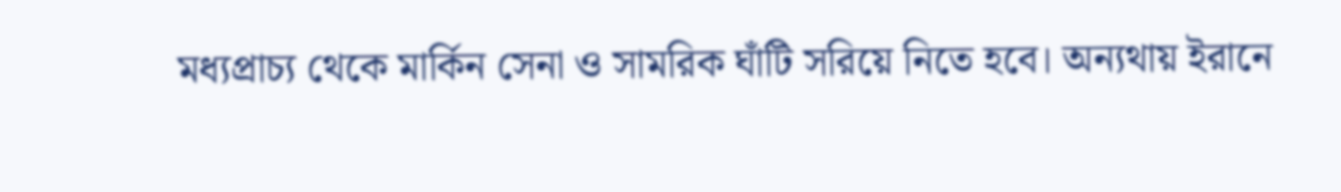মধ্যপ্রাচ্য থেকে মার্কিন সেনা ও সামরিক ঘাঁটি সরিয়ে নিতে হবে। অন্যথায় ইরানে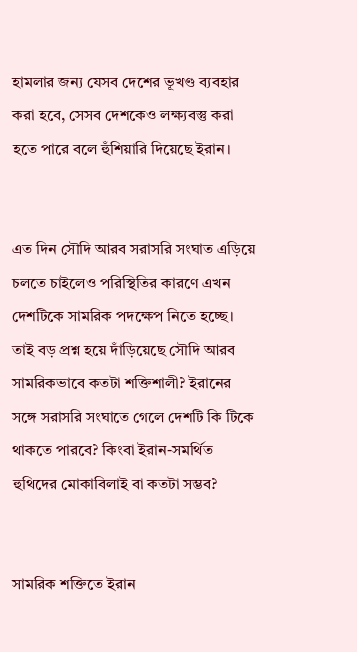হামলার জন্য যেসব দেশের ভূখণ্ড ব্যবহার করা হবে, সেসব দেশকেও লক্ষ্যবস্তু করা হতে পারে বলে হুঁশিয়ারি দিয়েছে ইরান।


এত দিন সৌদি আরব সরাসরি সংঘাত এড়িয়ে চলতে চাইলেও পরিস্থিতির কারণে এখন দেশটিকে সামরিক পদক্ষেপ নিতে হচ্ছে। তাই বড় প্রশ্ন হয়ে দাঁড়িয়েছে সৌদি আরব সামরিকভাবে কতটা শক্তিশালী? ইরানের সঙ্গে সরাসরি সংঘাতে গেলে দেশটি কি টিকে থাকতে পারবে? কিংবা ইরান-সমর্থিত হুথিদের মোকাবিলাই বা কতটা সম্ভব?


সামরিক শক্তিতে ইরান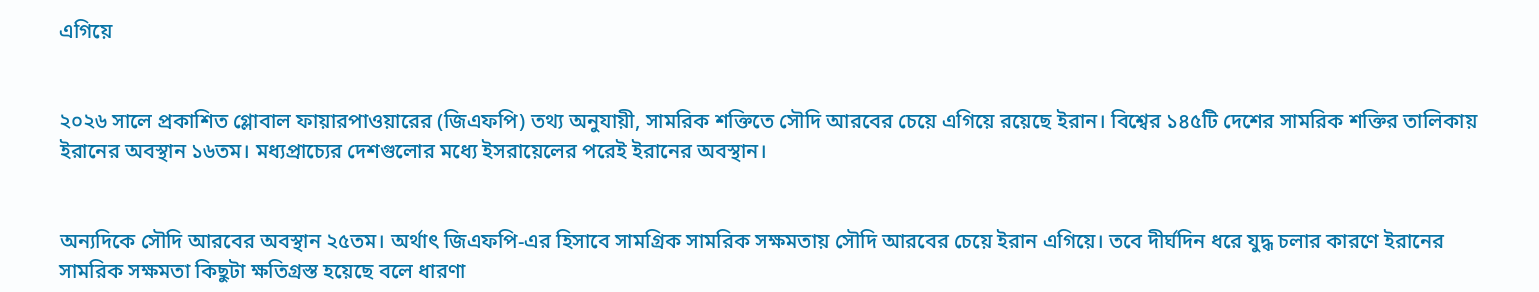এগিয়ে


২০২৬ সালে প্রকাশিত গ্লোবাল ফায়ারপাওয়ারের (জিএফপি) তথ্য অনুযায়ী, সামরিক শক্তিতে সৌদি আরবের চেয়ে এগিয়ে রয়েছে ইরান। বিশ্বের ১৪৫টি দেশের সামরিক শক্তির তালিকায় ইরানের অবস্থান ১৬তম। মধ্যপ্রাচ্যের দেশগুলোর মধ্যে ইসরায়েলের পরেই ইরানের অবস্থান।


অন্যদিকে সৌদি আরবের অবস্থান ২৫তম। অর্থাৎ জিএফপি-এর হিসাবে সামগ্রিক সামরিক সক্ষমতায় সৌদি আরবের চেয়ে ইরান এগিয়ে। তবে দীর্ঘদিন ধরে যুদ্ধ চলার কারণে ইরানের সামরিক সক্ষমতা কিছুটা ক্ষতিগ্রস্ত হয়েছে বলে ধারণা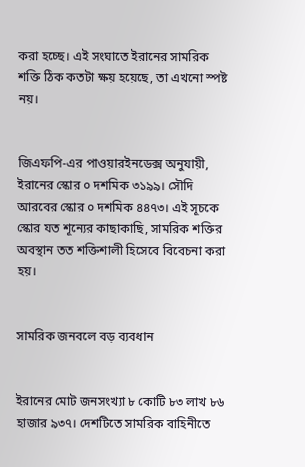করা হচ্ছে। এই সংঘাতে ইরানের সামরিক শক্তি ঠিক কতটা ক্ষয় হয়েছে, তা এখনো স্পষ্ট নয়।


জিএফপি-এর পাওয়ারইনডেক্স অনুযায়ী, ইরানের স্কোর ০ দশমিক ৩১৯৯। সৌদি আরবের স্কোর ০ দশমিক ৪৪৭৩। এই সূচকে স্কোর যত শূন্যের কাছাকাছি, সামরিক শক্তির অবস্থান তত শক্তিশালী হিসেবে বিবেচনা করা হয়।


সামরিক জনবলে বড় ব্যবধান


ইরানের মোট জনসংখ্যা ৮ কোটি ৮৩ লাখ ৮৬ হাজার ৯৩৭। দেশটিতে সামরিক বাহিনীতে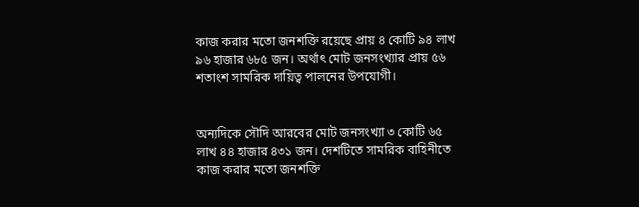কাজ করার মতো জনশক্তি রয়েছে প্রায় ৪ কোটি ৯৪ লাখ ৯৬ হাজার ৬৮৫ জন। অর্থাৎ মোট জনসংখ্যার প্রায় ৫৬ শতাংশ সামরিক দায়িত্ব পালনের উপযোগী।


অন্যদিকে সৌদি আরবের মোট জনসংখ্যা ৩ কোটি ৬৫ লাখ ৪৪ হাজার ৪৩১ জন। দেশটিতে সামরিক বাহিনীতে কাজ করার মতো জনশক্তি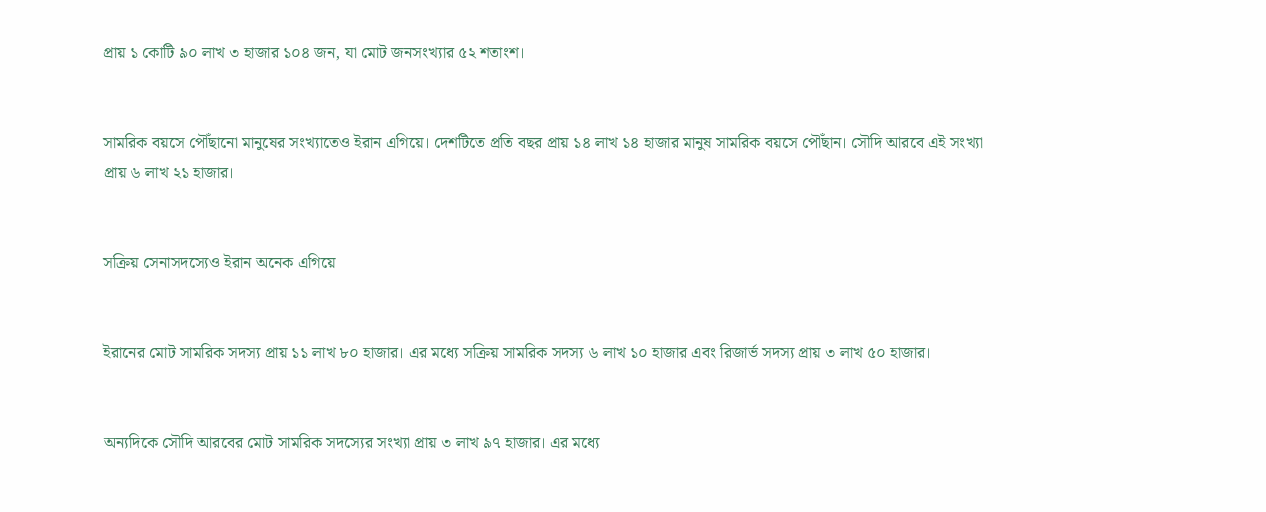প্রায় ১ কোটি ৯০ লাখ ৩ হাজার ১০৪ জন, যা মোট জনসংখ্যার ৫২ শতাংশ।


সামরিক বয়সে পৌঁছানো মানুষের সংখ্যাতেও ইরান এগিয়ে। দেশটিতে প্রতি বছর প্রায় ১৪ লাখ ১৪ হাজার মানুষ সামরিক বয়সে পৌঁছান। সৌদি আরবে এই সংখ্যা প্রায় ৬ লাখ ২১ হাজার।


সক্রিয় সেনাসদস্যেও ইরান অনেক এগিয়ে


ইরানের মোট সামরিক সদস্য প্রায় ১১ লাখ ৮০ হাজার। এর মধ্যে সক্রিয় সামরিক সদস্য ৬ লাখ ১০ হাজার এবং রিজার্ভ সদস্য প্রায় ৩ লাখ ৫০ হাজার।


অন্যদিকে সৌদি আরবের মোট সামরিক সদস্যের সংখ্যা প্রায় ৩ লাখ ৯৭ হাজার। এর মধ্যে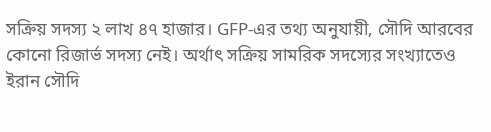সক্রিয় সদস্য ২ লাখ ৪৭ হাজার। GFP-এর তথ্য অনুযায়ী, সৌদি আরবের কোনো রিজার্ভ সদস্য নেই। অর্থাৎ সক্রিয় সামরিক সদস্যের সংখ্যাতেও ইরান সৌদি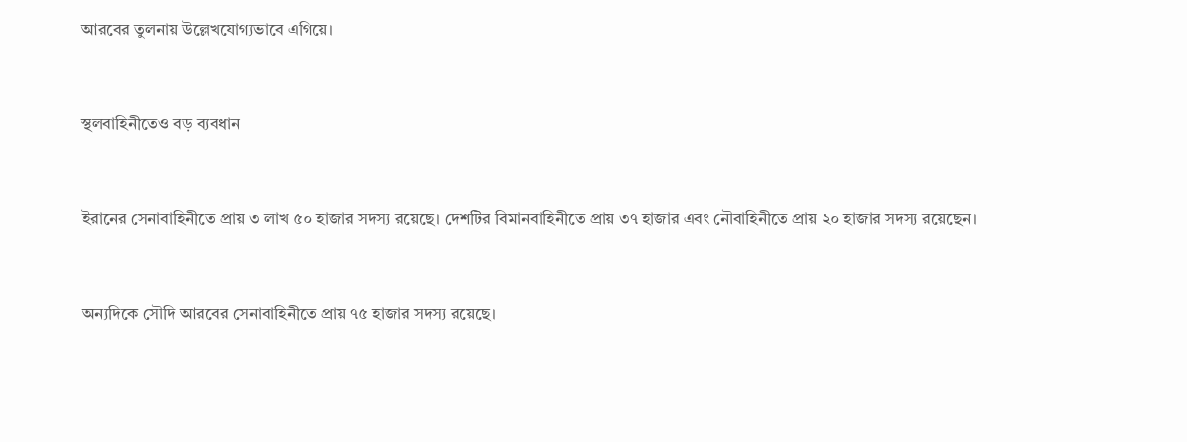আরবের তুলনায় উল্লেখযোগ্যভাবে এগিয়ে।


স্থলবাহিনীতেও বড় ব্যবধান


ইরানের সেনাবাহিনীতে প্রায় ৩ লাখ ৫০ হাজার সদস্য রয়েছে। দেশটির বিমানবাহিনীতে প্রায় ৩৭ হাজার এবং নৌবাহিনীতে প্রায় ২০ হাজার সদস্য রয়েছেন।


অন্যদিকে সৌদি আরবের সেনাবাহিনীতে প্রায় ৭৫ হাজার সদস্য রয়েছে।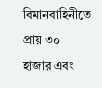বিমানবাহিনীতে প্রায় ৩০ হাজার এবং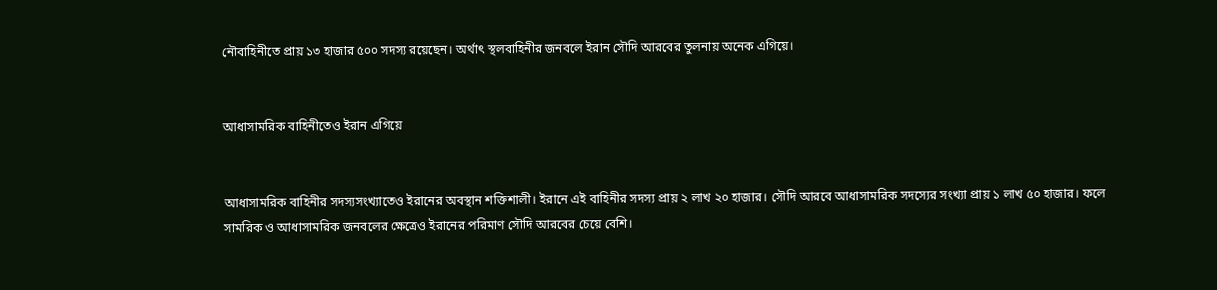নৌবাহিনীতে প্রায় ১৩ হাজার ৫০০ সদস্য রয়েছেন। অর্থাৎ স্থলবাহিনীর জনবলে ইরান সৌদি আরবের তুলনায় অনেক এগিয়ে।


আধাসামরিক বাহিনীতেও ইরান এগিয়ে


আধাসামরিক বাহিনীর সদস্যসংখ্যাতেও ইরানের অবস্থান শক্তিশালী। ইরানে এই বাহিনীর সদস্য প্রায় ২ লাখ ২০ হাজার। সৌদি আরবে আধাসামরিক সদস্যের সংখ্যা প্রায় ১ লাখ ৫০ হাজার। ফলে সামরিক ও আধাসামরিক জনবলের ক্ষেত্রেও ইরানের পরিমাণ সৌদি আরবের চেয়ে বেশি।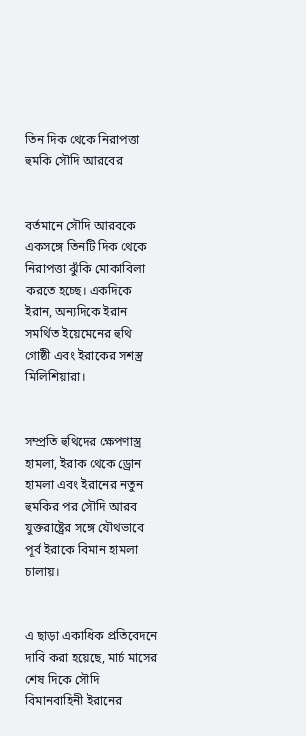তিন দিক থেকে নিরাপত্তা হুমকি সৌদি আরবের


বর্তমানে সৌদি আরবকে একসঙ্গে তিনটি দিক থেকে নিরাপত্তা ঝুঁকি মোকাবিলা করতে হচ্ছে। একদিকে ইরান, অন্যদিকে ইরান সমর্থিত ইয়েমেনের হুথি গোষ্ঠী এবং ইরাকের সশস্ত্র মিলিশিয়ারা।


সম্প্রতি হুথিদের ক্ষেপণাস্ত্র হামলা, ইরাক থেকে ড্রোন হামলা এবং ইরানের নতুন হুমকির পর সৌদি আরব যুক্তরাষ্ট্রের সঙ্গে যৌথভাবে পূর্ব ইরাকে বিমান হামলা চালায়।


এ ছাড়া একাধিক প্রতিবেদনে দাবি করা হয়েছে, মার্চ মাসের শেষ দিকে সৌদি বিমানবাহিনী ইরানের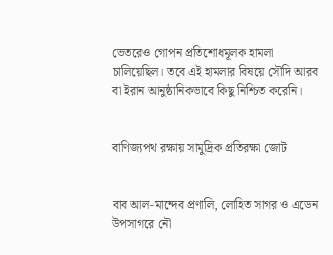ভেতরেও গোপন প্রতিশোধমূলক হামলা চালিয়েছিল। তবে এই হামলার বিষয়ে সৌদি আরব বা ইরান আনুষ্ঠানিকভাবে কিছু নিশ্চিত করেনি।


বাণিজ্যপথ রক্ষায় সামুদ্রিক প্রতিরক্ষা জোট


বাব আল-মান্দেব প্রণালি, লোহিত সাগর ও এডেন উপসাগরে নৌ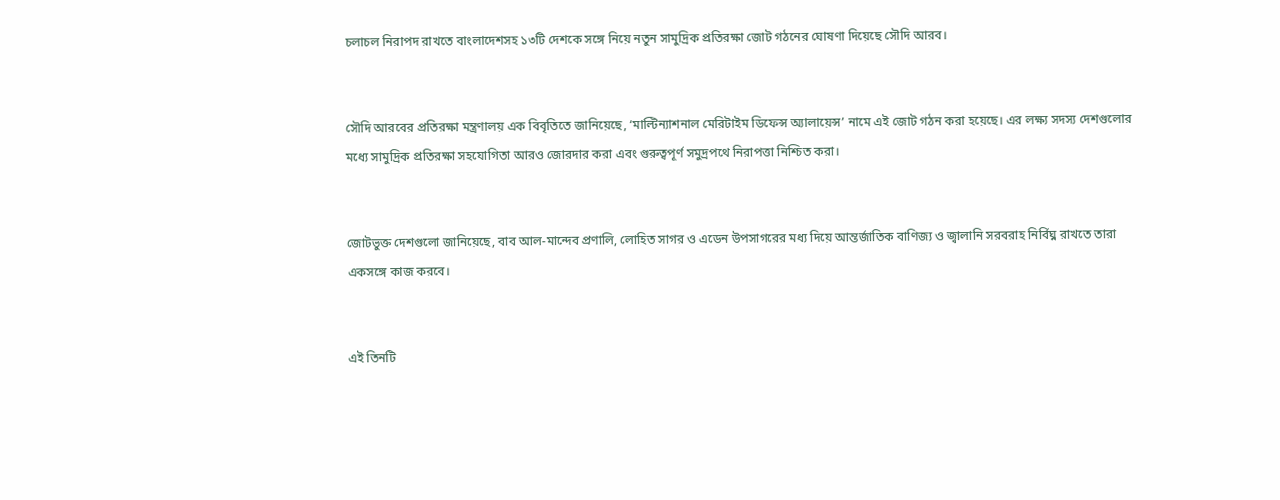চলাচল নিরাপদ রাখতে বাংলাদেশসহ ১৩টি দেশকে সঙ্গে নিয়ে নতুন সামুদ্রিক প্রতিরক্ষা জোট গঠনের ঘোষণা দিয়েছে সৌদি আরব।


সৌদি আরবের প্রতিরক্ষা মন্ত্রণালয় এক বিবৃতিতে জানিয়েছে, ‘মাল্টিন্যাশনাল মেরিটাইম ডিফেন্স অ্যালায়েন্স’ নামে এই জোট গঠন করা হয়েছে। এর লক্ষ্য সদস্য দেশগুলোর মধ্যে সামুদ্রিক প্রতিরক্ষা সহযোগিতা আরও জোরদার করা এবং গুরুত্বপূর্ণ সমুদ্রপথে নিরাপত্তা নিশ্চিত করা।


জোটভুক্ত দেশগুলো জানিয়েছে, বাব আল-মান্দেব প্রণালি, লোহিত সাগর ও এডেন উপসাগরের মধ্য দিয়ে আন্তর্জাতিক বাণিজ্য ও জ্বালানি সরবরাহ নির্বিঘ্ন রাখতে তারা একসঙ্গে কাজ করবে।


এই তিনটি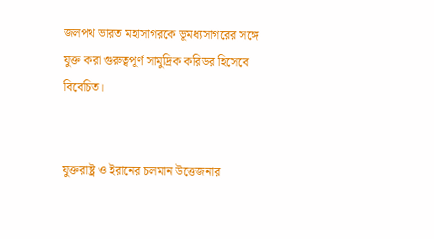জলপথ ভারত মহাসাগরকে ভূমধ্যসাগরের সঙ্গে যুক্ত করা গুরুত্বপূর্ণ সামুদ্রিক করিডর হিসেবে বিবেচিত।


যুক্তরাষ্ট্র ও ইরানের চলমান উত্তেজনার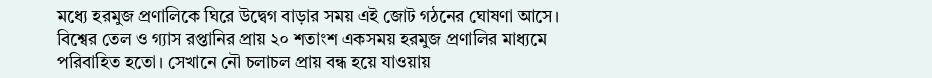মধ্যে হরমুজ প্রণালিকে ঘিরে উদ্বেগ বাড়ার সময় এই জোট গঠনের ঘোষণা আসে। বিশ্বের তেল ও গ্যাস রপ্তানির প্রায় ২০ শতাংশ একসময় হরমুজ প্রণালির মাধ্যমে পরিবাহিত হতো। সেখানে নৌ চলাচল প্রায় বন্ধ হয়ে যাওয়ায়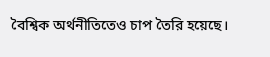বৈশ্বিক অর্থনীতিতেও চাপ তৈরি হয়েছে।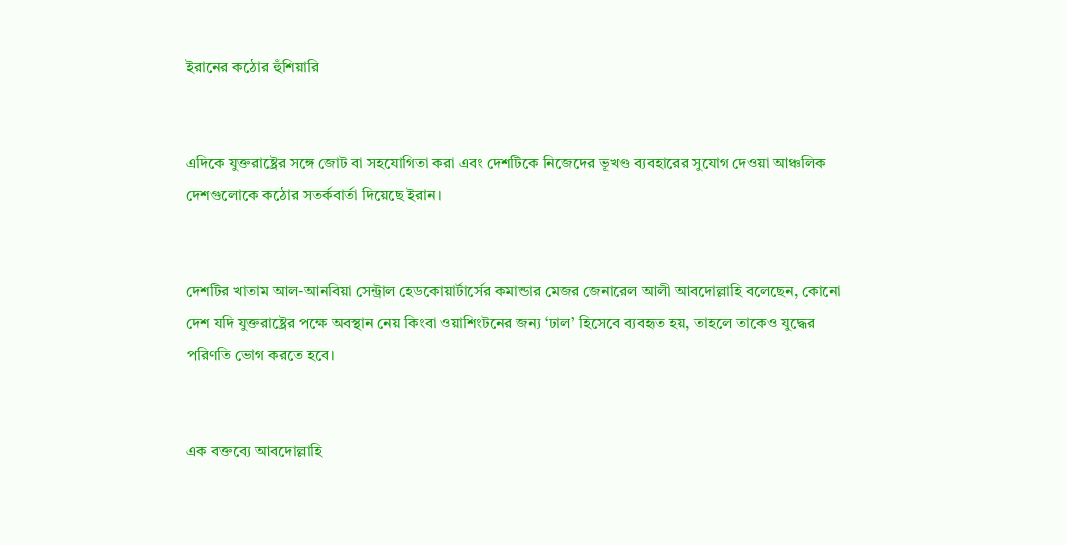ইরানের কঠোর হুঁশিয়ারি


এদিকে যুক্তরাষ্ট্রের সঙ্গে জোট বা সহযোগিতা করা এবং দেশটিকে নিজেদের ভূখণ্ড ব্যবহারের সুযোগ দেওয়া আঞ্চলিক দেশগুলোকে কঠোর সতর্কবার্তা দিয়েছে ইরান।


দেশটির খাতাম আল-আনবিয়া সেন্ট্রাল হেডকোয়ার্টার্সের কমান্ডার মেজর জেনারেল আলী আবদোল্লাহি বলেছেন, কোনো দেশ যদি যুক্তরাষ্ট্রের পক্ষে অবস্থান নেয় কিংবা ওয়াশিংটনের জন্য ‘ঢাল’ হিসেবে ব্যবহৃত হয়, তাহলে তাকেও যুদ্ধের পরিণতি ভোগ করতে হবে।


এক বক্তব্যে আবদোল্লাহি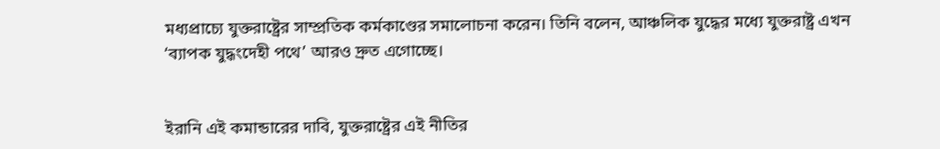মধ্যপ্রাচ্যে যুক্তরাষ্ট্রের সাম্প্রতিক কর্মকাণ্ডের সমালোচনা করেন। তিনি বলেন, আঞ্চলিক যুদ্ধের মধ্যে যুক্তরাষ্ট্র এখন ‘ব্যাপক যুদ্ধংদেহী পথে’ আরও দ্রুত এগোচ্ছে।


ইরানি এই কমান্ডারের দাবি, যুক্তরাষ্ট্রের এই নীতির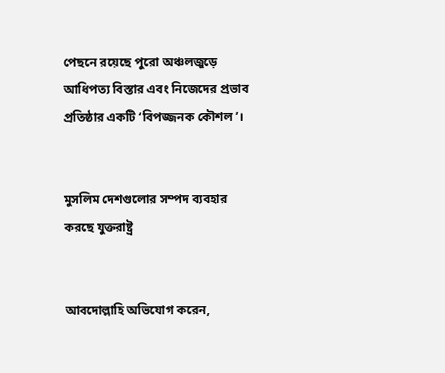পেছনে রয়েছে পুরো অঞ্চলজুড়ে আধিপত্য বিস্তার এবং নিজেদের প্রভাব প্রতিষ্ঠার একটি ‘বিপজ্জনক কৌশল’।


মুসলিম দেশগুলোর সম্পদ ব্যবহার করছে যুক্তরাষ্ট্র


আবদোল্লাহি অভিযোগ করেন,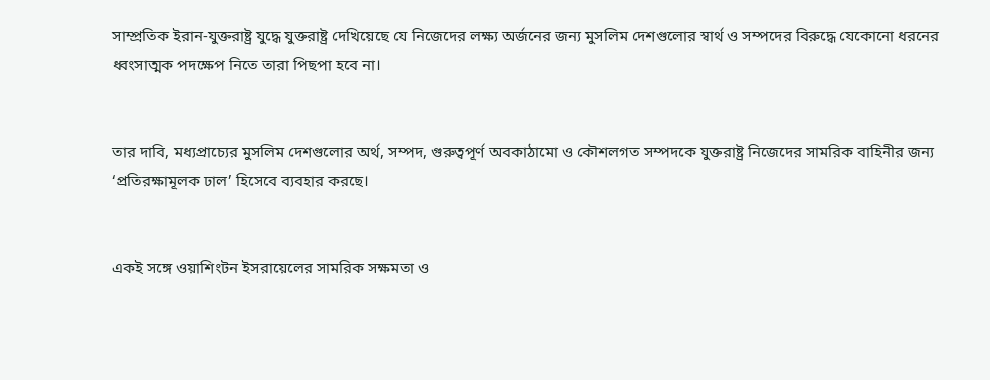সাম্প্রতিক ইরান-যুক্তরাষ্ট্র যুদ্ধে যুক্তরাষ্ট্র দেখিয়েছে যে নিজেদের লক্ষ্য অর্জনের জন্য মুসলিম দেশগুলোর স্বার্থ ও সম্পদের বিরুদ্ধে যেকোনো ধরনের ধ্বংসাত্মক পদক্ষেপ নিতে তারা পিছপা হবে না।


তার দাবি, মধ্যপ্রাচ্যের মুসলিম দেশগুলোর অর্থ, সম্পদ, গুরুত্বপূর্ণ অবকাঠামো ও কৌশলগত সম্পদকে যুক্তরাষ্ট্র নিজেদের সামরিক বাহিনীর জন্য ‘প্রতিরক্ষামূলক ঢাল’ হিসেবে ব্যবহার করছে।


একই সঙ্গে ওয়াশিংটন ইসরায়েলের সামরিক সক্ষমতা ও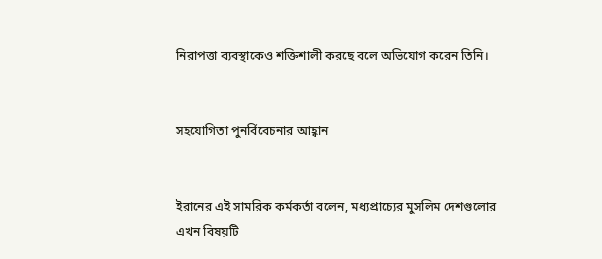নিরাপত্তা ব্যবস্থাকেও শক্তিশালী করছে বলে অভিযোগ করেন তিনি।


সহযোগিতা পুনর্বিবেচনার আহ্বান


ইরানের এই সামরিক কর্মকর্তা বলেন, মধ্যপ্রাচ্যের মুসলিম দেশগুলোর এখন বিষয়টি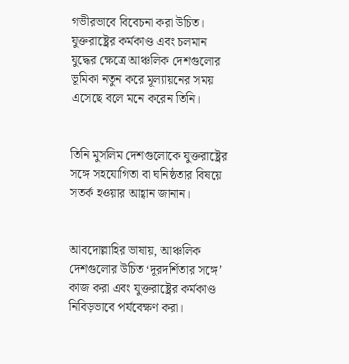গভীরভাবে বিবেচনা করা উচিত। যুক্তরাষ্ট্রের কর্মকাণ্ড এবং চলমান যুদ্ধের ক্ষেত্রে আঞ্চলিক দেশগুলোর ভূমিকা নতুন করে মূল্যায়নের সময় এসেছে বলে মনে করেন তিনি।


তিনি মুসলিম দেশগুলোকে যুক্তরাষ্ট্রের সঙ্গে সহযোগিতা বা ঘনিষ্ঠতার বিষয়ে সতর্ক হওয়ার আহ্বান জানান।


আবদোল্লাহির ভাষায়, আঞ্চলিক দেশগুলোর উচিত ‘দূরদর্শিতার সঙ্গে’ কাজ করা এবং যুক্তরাষ্ট্রের কর্মকাণ্ড নিবিড়ভাবে পর্যবেক্ষণ করা।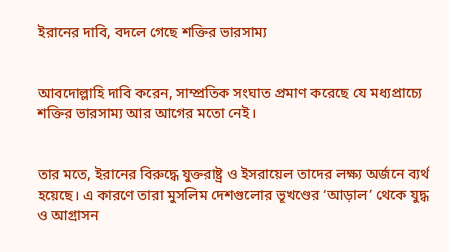ইরানের দাবি, বদলে গেছে শক্তির ভারসাম্য


আবদোল্লাহি দাবি করেন, সাম্প্রতিক সংঘাত প্রমাণ করেছে যে মধ্যপ্রাচ্যে শক্তির ভারসাম্য আর আগের মতো নেই।


তার মতে, ইরানের বিরুদ্ধে যুক্তরাষ্ট্র ও ইসরায়েল তাদের লক্ষ্য অর্জনে ব্যর্থ হয়েছে। এ কারণে তারা মুসলিম দেশগুলোর ভূখণ্ডের ‘আড়াল’ থেকে যুদ্ধ ও আগ্রাসন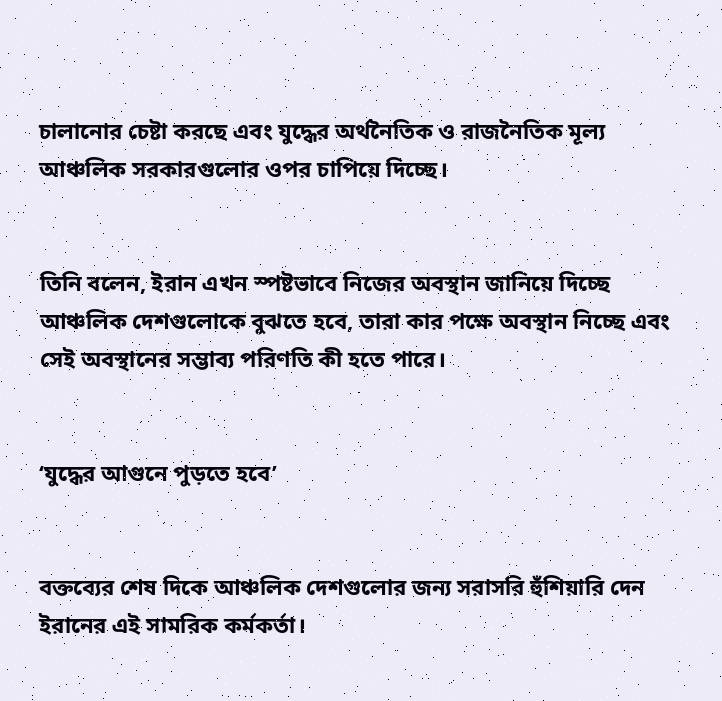চালানোর চেষ্টা করছে এবং যুদ্ধের অর্থনৈতিক ও রাজনৈতিক মূল্য আঞ্চলিক সরকারগুলোর ওপর চাপিয়ে দিচ্ছে।


তিনি বলেন, ইরান এখন স্পষ্টভাবে নিজের অবস্থান জানিয়ে দিচ্ছে আঞ্চলিক দেশগুলোকে বুঝতে হবে, তারা কার পক্ষে অবস্থান নিচ্ছে এবং সেই অবস্থানের সম্ভাব্য পরিণতি কী হতে পারে।


‘যুদ্ধের আগুনে পুড়তে হবে’


বক্তব্যের শেষ দিকে আঞ্চলিক দেশগুলোর জন্য সরাসরি হুঁশিয়ারি দেন ইরানের এই সামরিক কর্মকর্তা।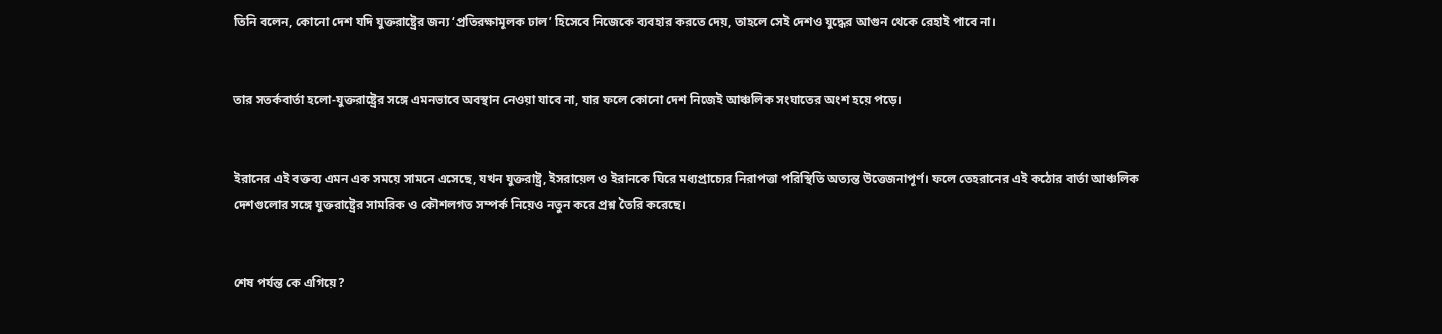তিনি বলেন, কোনো দেশ যদি যুক্তরাষ্ট্রের জন্য ‘প্রতিরক্ষামূলক ঢাল’ হিসেবে নিজেকে ব্যবহার করতে দেয়, তাহলে সেই দেশও যুদ্ধের আগুন থেকে রেহাই পাবে না।


তার সতর্কবার্তা হলো-যুক্তরাষ্ট্রের সঙ্গে এমনভাবে অবস্থান নেওয়া যাবে না, যার ফলে কোনো দেশ নিজেই আঞ্চলিক সংঘাতের অংশ হয়ে পড়ে।


ইরানের এই বক্তব্য এমন এক সময়ে সামনে এসেছে, যখন যুক্তরাষ্ট্র, ইসরায়েল ও ইরানকে ঘিরে মধ্যপ্রাচ্যের নিরাপত্তা পরিস্থিতি অত্যন্ত উত্তেজনাপূর্ণ। ফলে তেহরানের এই কঠোর বার্তা আঞ্চলিক দেশগুলোর সঙ্গে যুক্তরাষ্ট্রের সামরিক ও কৌশলগত সম্পর্ক নিয়েও নতুন করে প্রশ্ন তৈরি করেছে।


শেষ পর্যন্ত কে এগিয়ে?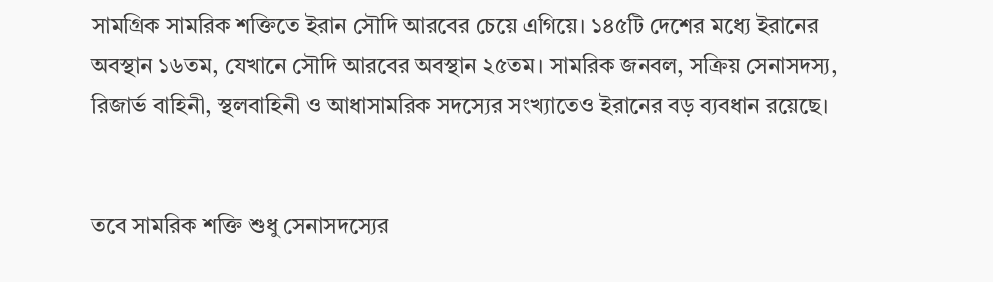সামগ্রিক সামরিক শক্তিতে ইরান সৌদি আরবের চেয়ে এগিয়ে। ১৪৫টি দেশের মধ্যে ইরানের অবস্থান ১৬তম, যেখানে সৌদি আরবের অবস্থান ২৫তম। সামরিক জনবল, সক্রিয় সেনাসদস্য, রিজার্ভ বাহিনী, স্থলবাহিনী ও আধাসামরিক সদস্যের সংখ্যাতেও ইরানের বড় ব্যবধান রয়েছে।


তবে সামরিক শক্তি শুধু সেনাসদস্যের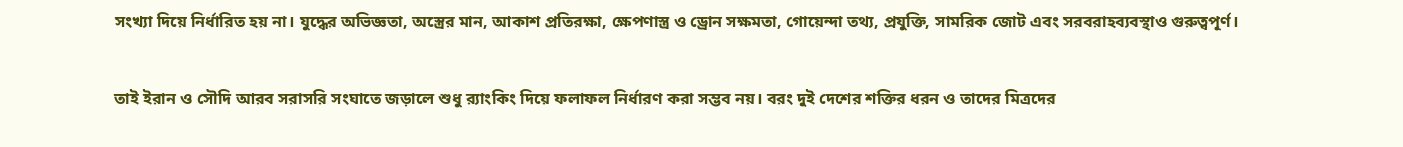সংখ্যা দিয়ে নির্ধারিত হয় না। যুদ্ধের অভিজ্ঞতা, অস্ত্রের মান, আকাশ প্রতিরক্ষা, ক্ষেপণাস্ত্র ও ড্রোন সক্ষমতা, গোয়েন্দা তথ্য, প্রযুক্তি, সামরিক জোট এবং সরবরাহব্যবস্থাও গুরুত্বপূর্ণ।


তাই ইরান ও সৌদি আরব সরাসরি সংঘাতে জড়ালে শুধু র‌্যাংকিং দিয়ে ফলাফল নির্ধারণ করা সম্ভব নয়। বরং দুই দেশের শক্তির ধরন ও তাদের মিত্রদের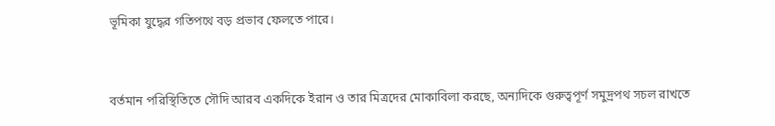ভূমিকা যুদ্ধের গতিপথে বড় প্রভাব ফেলতে পারে।


বর্তমান পরিস্থিতিতে সৌদি আরব একদিকে ইরান ও তার মিত্রদের মোকাবিলা করছে, অন্যদিকে গুরুত্বপূর্ণ সমুদ্রপথ সচল রাখতে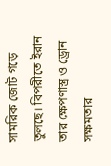সামরিক জোট গড়ে তুলছে। বিপরীতে ইরান তার ক্ষেপণাস্ত্র ও ড্রোন সক্ষমতার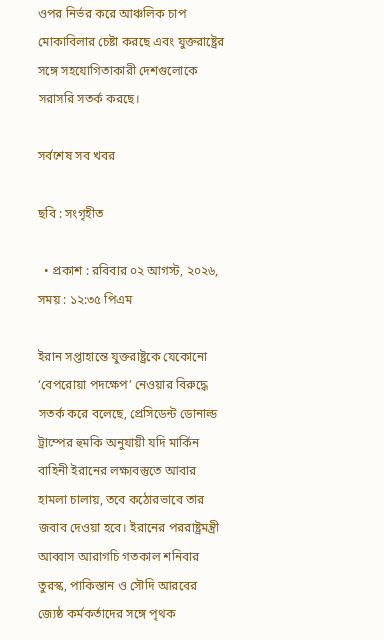ওপর নির্ভর করে আঞ্চলিক চাপ মোকাবিলার চেষ্টা করছে এবং যুক্তরাষ্ট্রের সঙ্গে সহযোগিতাকারী দেশগুলোকে সরাসরি সতর্ক করছে।

সর্বশেষ সব খবর

ছবি : সংগৃহীত

  • প্রকাশ : রবিবার ০২ আগস্ট, ২০২৬, সময় : ১২:৩৫ পিএম

ইরান সপ্তাহান্তে যুক্তরাষ্ট্রকে যেকোনো ‘বেপরোয়া পদক্ষেপ’ নেওয়ার বিরুদ্ধে সতর্ক করে বলেছে, প্রেসিডেন্ট ডোনাল্ড ট্রাম্পের হুমকি অনুযায়ী যদি মার্কিন বাহিনী ইরানের লক্ষ্যবস্তুতে আবার হামলা চালায়, তবে কঠোরভাবে তার জবাব দেওয়া হবে। ইরানের পররাষ্ট্রমন্ত্রী আব্বাস আরাগচি গতকাল শনিবার তুরস্ক, পাকিস্তান ও সৌদি আরবের জ্যেষ্ঠ কর্মকর্তাদের সঙ্গে পৃথক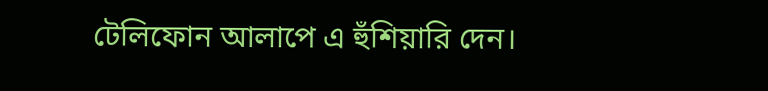টেলিফোন আলাপে এ হুঁশিয়ারি দেন।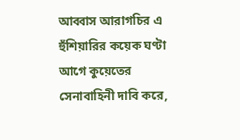আব্বাস আরাগচির এ হুঁশিয়ারির কয়েক ঘণ্টা আগে কুয়েতের সেনাবাহিনী দাবি করে,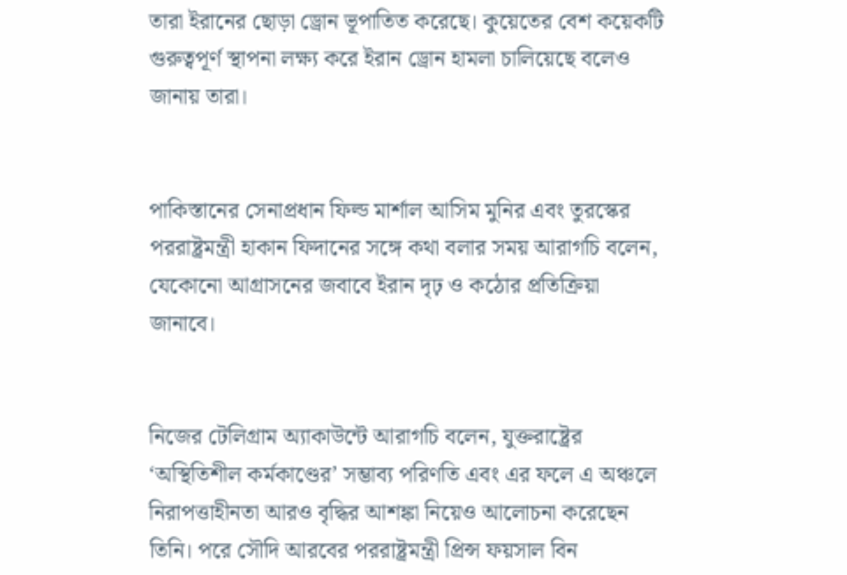তারা ইরানের ছোড়া ড্রোন ভূপাতিত করেছে। কুয়েতের বেশ কয়েকটি গুরুত্বপূর্ণ স্থাপনা লক্ষ্য করে ইরান ড্রোন হামলা চালিয়েছে বলেও জানায় তারা।


পাকিস্তানের সেনাপ্রধান ফিল্ড মার্শাল আসিম মুনির এবং তুরস্কের পররাষ্ট্রমন্ত্রী হাকান ফিদানের সঙ্গে কথা বলার সময় আরাগচি বলেন, যেকোনো আগ্রাসনের জবাবে ইরান দৃঢ় ও কঠোর প্রতিক্রিয়া জানাবে।


নিজের টেলিগ্রাম অ্যাকাউন্টে আরাগচি বলেন, যুক্তরাষ্ট্রের ‘অস্থিতিশীল কর্মকাণ্ডের’ সম্ভাব্য পরিণতি এবং এর ফলে এ অঞ্চলে নিরাপত্তাহীনতা আরও বৃদ্ধির আশঙ্কা নিয়েও আলোচনা করেছেন তিনি। পরে সৌদি আরবের পররাষ্ট্রমন্ত্রী প্রিন্স ফয়সাল বিন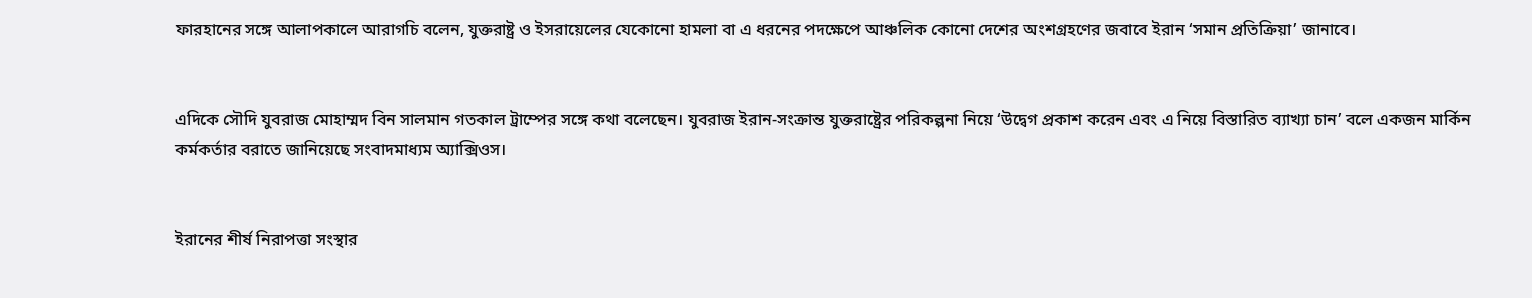ফারহানের সঙ্গে আলাপকালে আরাগচি বলেন, যুক্তরাষ্ট্র ও ইসরায়েলের যেকোনো হামলা বা এ ধরনের পদক্ষেপে আঞ্চলিক কোনো দেশের অংশগ্রহণের জবাবে ইরান ‘সমান প্রতিক্রিয়া’ জানাবে।


এদিকে সৌদি যুবরাজ মোহাম্মদ বিন সালমান গতকাল ট্রাম্পের সঙ্গে কথা বলেছেন। যুবরাজ ইরান-সংক্রান্ত যুক্তরাষ্ট্রের পরিকল্পনা নিয়ে ‘উদ্বেগ প্রকাশ করেন এবং এ নিয়ে বিস্তারিত ব্যাখ্যা চান’ বলে একজন মার্কিন কর্মকর্তার বরাতে জানিয়েছে সংবাদমাধ্যম অ্যাক্সিওস।


ইরানের শীর্ষ নিরাপত্তা সংস্থার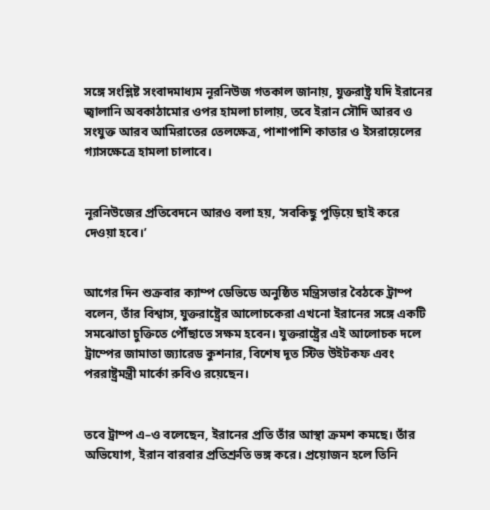সঙ্গে সংশ্লিষ্ট সংবাদমাধ্যম নূরনিউজ গতকাল জানায়, যুক্তরাষ্ট্র যদি ইরানের জ্বালানি অবকাঠামোর ওপর হামলা চালায়, তবে ইরান সৌদি আরব ও সংযুক্ত আরব আমিরাতের তেলক্ষেত্র, পাশাপাশি কাতার ও ইসরায়েলের গ্যাসক্ষেত্রে হামলা চালাবে।


নূরনিউজের প্রতিবেদনে আরও বলা হয়, ‘সবকিছু পুড়িয়ে ছাই করে দেওয়া হবে।’


আগের দিন শুক্রবার ক্যাম্প ডেভিডে অনুষ্ঠিত মন্ত্রিসভার বৈঠকে ট্রাম্প বলেন, তাঁর বিশ্বাস, যুক্তরাষ্ট্রের আলোচকেরা এখনো ইরানের সঙ্গে একটি সমঝোতা চুক্তিতে পৌঁছাতে সক্ষম হবেন। যুক্তরাষ্ট্রের এই আলোচক দলে ট্রাম্পের জামাতা জ্যারেড কুশনার, বিশেষ দূত স্টিভ উইটকফ এবং পররাষ্ট্রমন্ত্রী মার্কো রুবিও রয়েছেন।


তবে ট্রাম্প এ–ও বলেছেন, ইরানের প্রতি তাঁর আস্থা ক্রমশ কমছে। তাঁর অভিযোগ, ইরান বারবার প্রতিশ্রুতি ভঙ্গ করে। প্রয়োজন হলে তিনি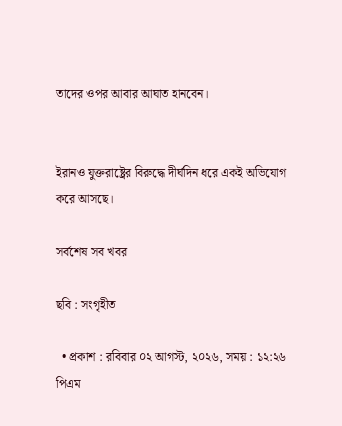তাদের ওপর আবার আঘাত হানবেন।


ইরানও যুক্তরাষ্ট্রের বিরুদ্ধে দীর্ঘদিন ধরে একই অভিযোগ করে আসছে।

সর্বশেষ সব খবর

ছবি : সংগৃহীত

  • প্রকাশ : রবিবার ০২ আগস্ট, ২০২৬, সময় : ১২:২৬ পিএম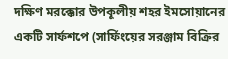দক্ষিণ মরক্কোর উপকূলীয় শহর ইমসোয়ানের একটি সার্ফশপে (সার্ফিংয়ের সরঞ্জাম বিক্রির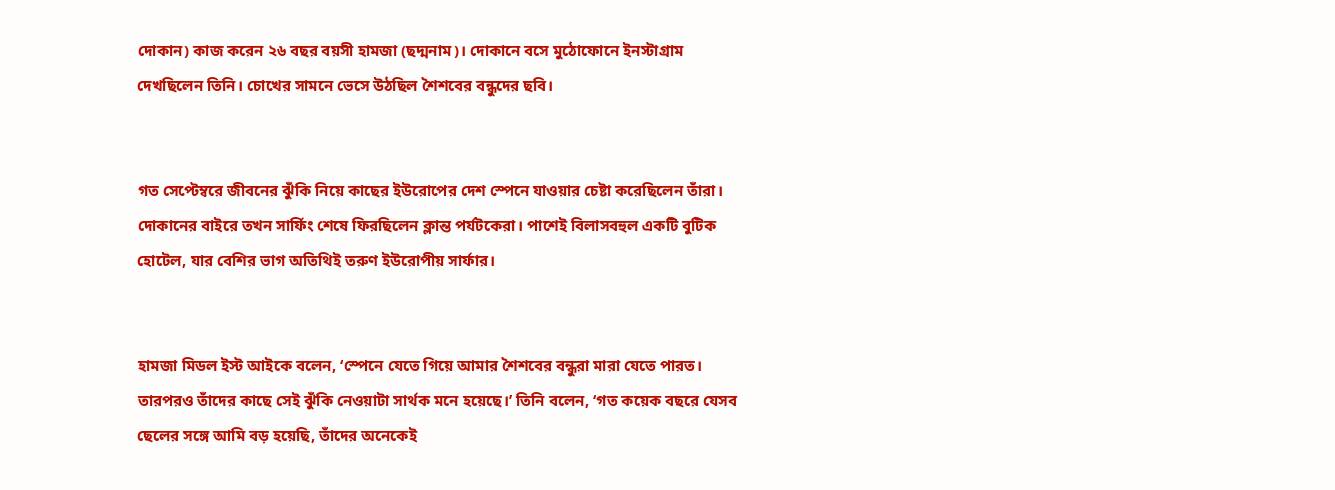দোকান) কাজ করেন ২৬ বছর বয়সী হামজা (ছদ্মনাম)। দোকানে বসে মুঠোফোনে ইনস্টাগ্রাম দেখছিলেন তিনি। চোখের সামনে ভেসে উঠছিল শৈশবের বন্ধুদের ছবি।


গত সেপ্টেম্বরে জীবনের ঝুঁকি নিয়ে কাছের ইউরোপের দেশ স্পেনে যাওয়ার চেষ্টা করেছিলেন তাঁরা। দোকানের বাইরে তখন সার্ফিং শেষে ফিরছিলেন ক্লান্ত পর্যটকেরা। পাশেই বিলাসবহুল একটি বুটিক হোটেল, যার বেশির ভাগ অতিথিই তরুণ ইউরোপীয় সার্ফার।


হামজা মিডল ইস্ট আইকে বলেন, ‘স্পেনে যেতে গিয়ে আমার শৈশবের বন্ধুরা মারা যেতে পারত। তারপরও তাঁদের কাছে সেই ঝুঁকি নেওয়াটা সার্থক মনে হয়েছে।’ তিনি বলেন, ‘গত কয়েক বছরে যেসব ছেলের সঙ্গে আমি বড় হয়েছি, তাঁদের অনেকেই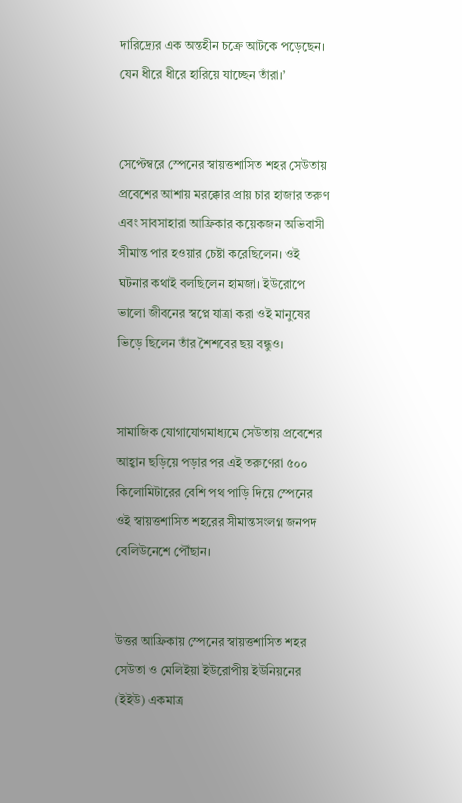দারিদ্র্যের এক অন্তহীন চক্রে আটকে পড়েছেন। যেন ধীরে ধীরে হারিয়ে যাচ্ছেন তাঁরা।’


সেপ্টেম্বরে স্পেনের স্বায়ত্তশাসিত শহর সেউতায় প্রবেশের আশায় মরক্কোর প্রায় চার হাজার তরুণ এবং সাবসাহারা আফ্রিকার কয়েকজন অভিবাসী সীমান্ত পার হওয়ার চেষ্টা করেছিলেন। ওই ঘটনার কথাই বলছিলেন হামজা। ইউরোপে ভালো জীবনের স্বপ্নে যাত্রা করা ওই মানুষের ভিড়ে ছিলেন তাঁর শৈশবের ছয় বন্ধুও।


সামাজিক যোগাযোগমাধ্যমে সেউতায় প্রবেশের আহ্বান ছড়িয়ে পড়ার পর এই তরুণেরা ৫০০ কিলোমিটারের বেশি পথ পাড়ি দিয়ে স্পেনের ওই স্বায়ত্তশাসিত শহরের সীমান্তসংলগ্ন জনপদ বেলিউনেশে পৌঁছান।


উত্তর আফ্রিকায় স্পেনের স্বায়ত্তশাসিত শহর সেউতা ও মেলিইয়া ইউরোপীয় ইউনিয়নের (ইইউ) একমাত্র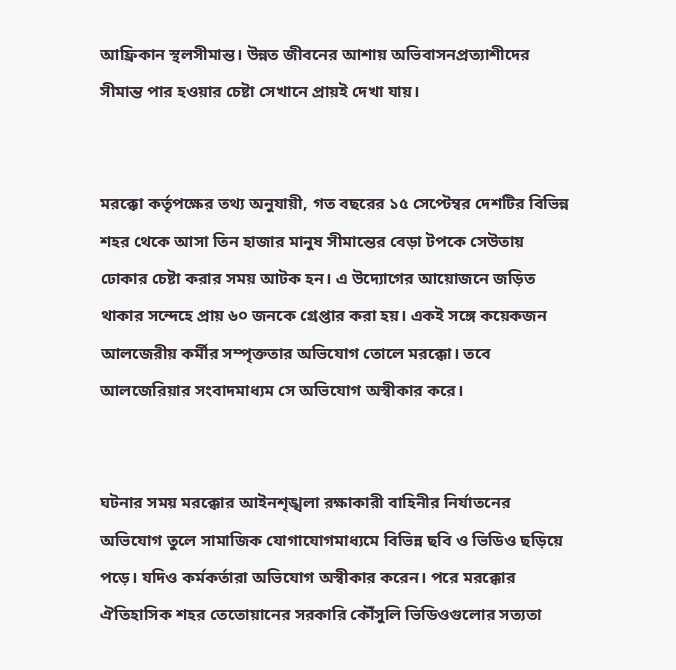আফ্রিকান স্থলসীমান্ত। উন্নত জীবনের আশায় অভিবাসনপ্রত্যাশীদের সীমান্ত পার হওয়ার চেষ্টা সেখানে প্রায়ই দেখা যায়।


মরক্কো কর্তৃপক্ষের তথ্য অনুযায়ী, গত বছরের ১৫ সেপ্টেম্বর দেশটির বিভিন্ন শহর থেকে আসা তিন হাজার মানুষ সীমান্তের বেড়া টপকে সেউতায় ঢোকার চেষ্টা করার সময় আটক হন। এ উদ্যোগের আয়োজনে জড়িত থাকার সন্দেহে প্রায় ৬০ জনকে গ্রেপ্তার করা হয়। একই সঙ্গে কয়েকজন আলজেরীয় কর্মীর সম্পৃক্ততার অভিযোগ তোলে মরক্কো। তবে আলজেরিয়ার সংবাদমাধ্যম সে অভিযোগ অস্বীকার করে।


ঘটনার সময় মরক্কোর আইনশৃঙ্খলা রক্ষাকারী বাহিনীর নির্যাতনের অভিযোগ তুলে সামাজিক যোগাযোগমাধ্যমে বিভিন্ন ছবি ও ভিডিও ছড়িয়ে পড়ে। যদিও কর্মকর্তারা অভিযোগ অস্বীকার করেন। পরে মরক্কোর ঐতিহাসিক শহর তেতোয়ানের সরকারি কৌঁসুলি ভিডিওগুলোর সত্যতা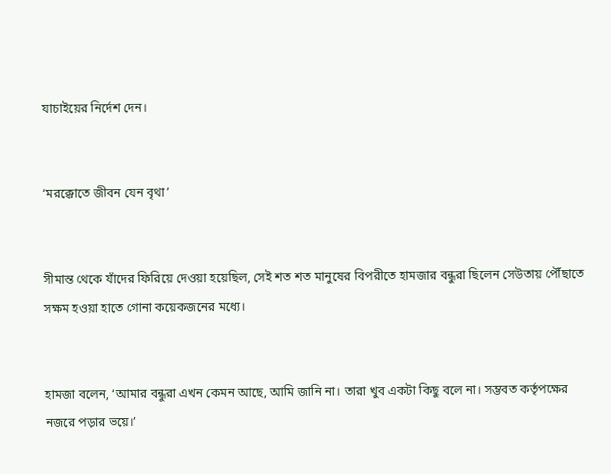যাচাইয়ের নির্দেশ দেন।


‘মরক্কোতে জীবন যেন বৃথা’


সীমান্ত থেকে যাঁদের ফিরিয়ে দেওয়া হয়েছিল, সেই শত শত মানুষের বিপরীতে হামজার বন্ধুরা ছিলেন সেউতায় পৌঁছাতে সক্ষম হওয়া হাতে গোনা কয়েকজনের মধ্যে।


হামজা বলেন, ‘আমার বন্ধুরা এখন কেমন আছে, আমি জানি না। তারা খুব একটা কিছু বলে না। সম্ভবত কর্তৃপক্ষের নজরে পড়ার ভয়ে।’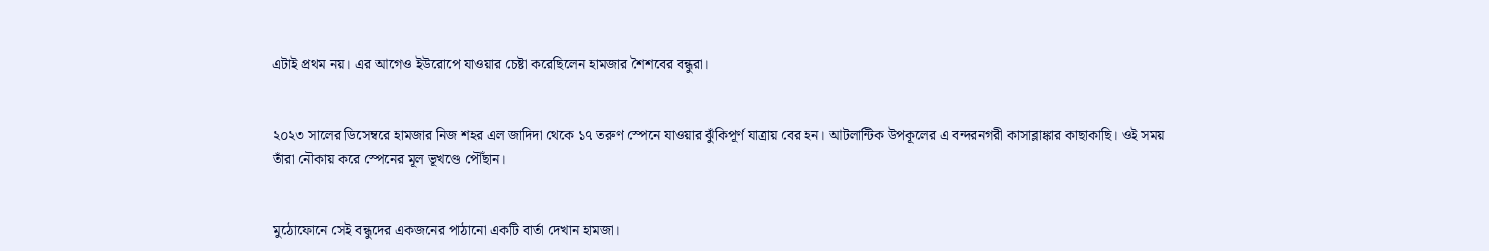এটাই প্রথম নয়। এর আগেও ইউরোপে যাওয়ার চেষ্টা করেছিলেন হামজার শৈশবের বন্ধুরা।


২০২৩ সালের ডিসেম্বরে হামজার নিজ শহর এল জাদিদা থেকে ১৭ তরুণ স্পেনে যাওয়ার ঝুঁকিপূর্ণ যাত্রায় বের হন। আটলান্টিক উপকূলের এ বন্দরনগরী কাসাব্লাঙ্কার কাছাকাছি। ওই সময় তাঁরা নৌকায় করে স্পেনের মূল ভূখণ্ডে পৌঁছান।


মুঠোফোনে সেই বন্ধুদের একজনের পাঠানো একটি বার্তা দেখান হামজা।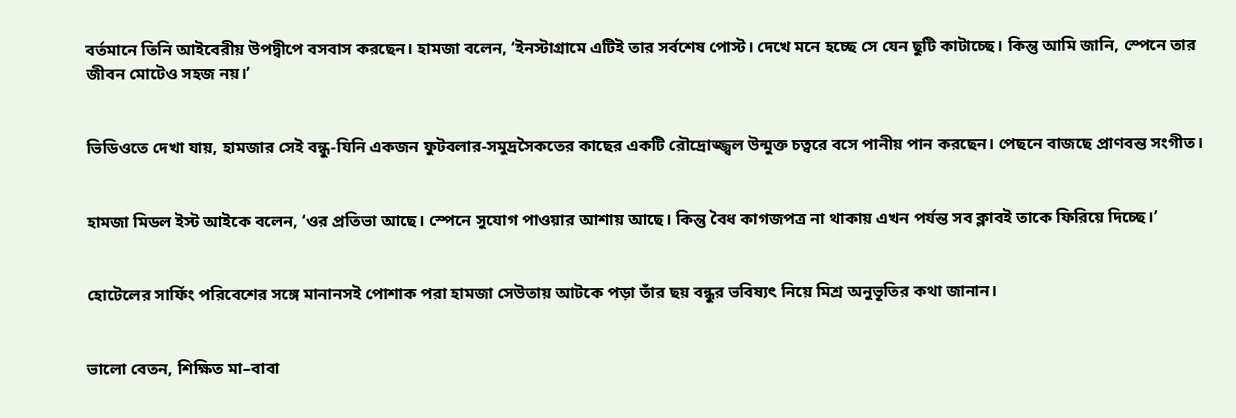বর্তমানে তিনি আইবেরীয় উপদ্বীপে বসবাস করছেন। হামজা বলেন, ‘ইনস্টাগ্রামে এটিই তার সর্বশেষ পোস্ট। দেখে মনে হচ্ছে সে যেন ছুটি কাটাচ্ছে। কিন্তু আমি জানি, স্পেনে তার জীবন মোটেও সহজ নয়।’


ভিডিওতে দেখা যায়, হামজার সেই বন্ধু-যিনি একজন ফুটবলার-সমুদ্রসৈকতের কাছের একটি রৌদ্রোজ্জ্বল উন্মুক্ত চত্বরে বসে পানীয় পান করছেন। পেছনে বাজছে প্রাণবন্ত সংগীত।


হামজা মিডল ইস্ট আইকে বলেন, ‘ওর প্রতিভা আছে। স্পেনে সুযোগ পাওয়ার আশায় আছে। কিন্তু বৈধ কাগজপত্র না থাকায় এখন পর্যন্ত সব ক্লাবই তাকে ফিরিয়ে দিচ্ছে।’


হোটেলের সার্ফিং পরিবেশের সঙ্গে মানানসই পোশাক পরা হামজা সেউতায় আটকে পড়া তাঁর ছয় বন্ধুর ভবিষ্যৎ নিয়ে মিশ্র অনুভূতির কথা জানান।


ভালো বেতন, শিক্ষিত মা–বাবা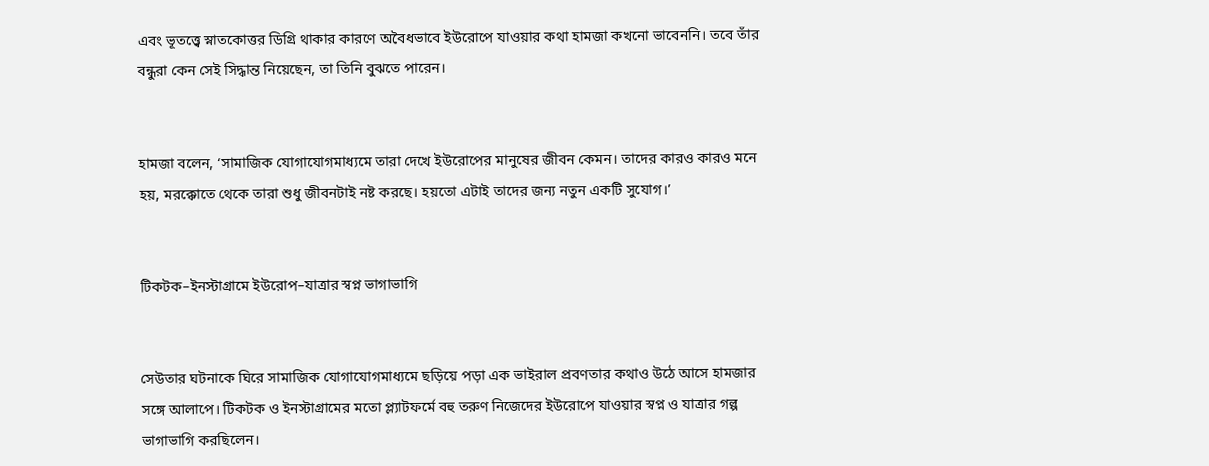এবং ভূতত্ত্বে স্নাতকোত্তর ডিগ্রি থাকার কারণে অবৈধভাবে ইউরোপে যাওয়ার কথা হামজা কখনো ভাবেননি। তবে তাঁর বন্ধুরা কেন সেই সিদ্ধান্ত নিয়েছেন, তা তিনি বুঝতে পারেন।


হামজা বলেন, ‘সামাজিক যোগাযোগমাধ্যমে তারা দেখে ইউরোপের মানুষের জীবন কেমন। তাদের কারও কারও মনে হয়, মরক্কোতে থেকে তারা শুধু জীবনটাই নষ্ট করছে। হয়তো এটাই তাদের জন্য নতুন একটি সুযোগ।’


টিকটক–ইনস্টাগ্রামে ইউরোপ–যাত্রার স্বপ্ন ভাগাভাগি


সেউতার ঘটনাকে ঘিরে সামাজিক যোগাযোগমাধ্যমে ছড়িয়ে পড়া এক ভাইরাল প্রবণতার কথাও উঠে আসে হামজার সঙ্গে আলাপে। টিকটক ও ইনস্টাগ্রামের মতো প্ল্যাটফর্মে বহু তরুণ নিজেদের ইউরোপে যাওয়ার স্বপ্ন ও যাত্রার গল্প ভাগাভাগি করছিলেন।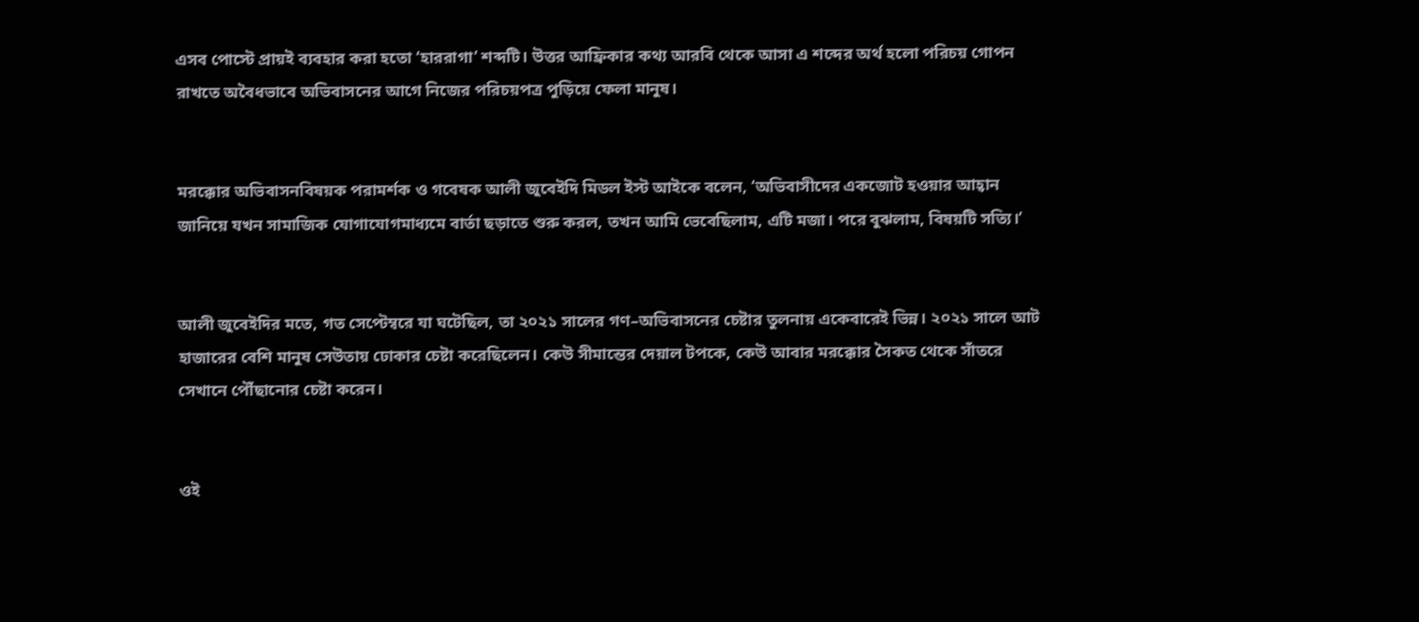এসব পোস্টে প্রায়ই ব্যবহার করা হতো ‘হাররাগা’ শব্দটি। উত্তর আফ্রিকার কথ্য আরবি থেকে আসা এ শব্দের অর্থ হলো পরিচয় গোপন রাখতে অবৈধভাবে অভিবাসনের আগে নিজের পরিচয়পত্র পুড়িয়ে ফেলা মানুষ।


মরক্কোর অভিবাসনবিষয়ক পরামর্শক ও গবেষক আলী জুবেইদি মিডল ইস্ট আইকে বলেন, ‘অভিবাসীদের একজোট হওয়ার আহ্বান জানিয়ে যখন সামাজিক যোগাযোগমাধ্যমে বার্তা ছড়াতে শুরু করল, তখন আমি ভেবেছিলাম, এটি মজা। পরে বুঝলাম, বিষয়টি সত্যি।’


আলী জুবেইদির মতে, গত সেপ্টেম্বরে যা ঘটেছিল, তা ২০২১ সালের গণ–অভিবাসনের চেষ্টার তুলনায় একেবারেই ভিন্ন। ২০২১ সালে আট হাজারের বেশি মানুষ সেউতায় ঢোকার চেষ্টা করেছিলেন। কেউ সীমান্তের দেয়াল টপকে, কেউ আবার মরক্কোর সৈকত থেকে সাঁতরে সেখানে পৌঁছানোর চেষ্টা করেন।


ওই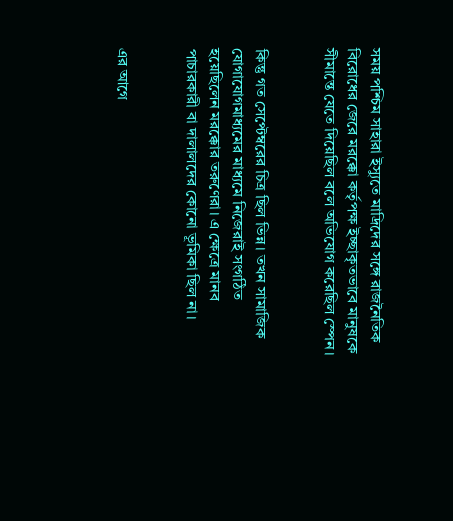সময় পশ্চিম সাহারা ইস্যুতে মাদ্রিদের সঙ্গে রাজনৈতিক বিরোধের জেরে মরক্কো কর্তৃপক্ষ ইচ্ছাকৃতভাবে মানুষকে সীমান্তে যেতে দিয়েছিল বলে অভিযোগ করেছিল স্পেন।


কিন্তু গত সেপ্টেম্বরের চিত্র ছিল ভিন্ন। তখন সামাজিক যোগাযোগমাধ্যমের মাধ্যমে নিজেরাই সংগঠিত হয়েছিলেন মরক্কোর তরুণেরা। এ ক্ষেত্রে মানব পাচারকারী বা দালালদের কোনো ভূমিকা ছিল না।


এর আগে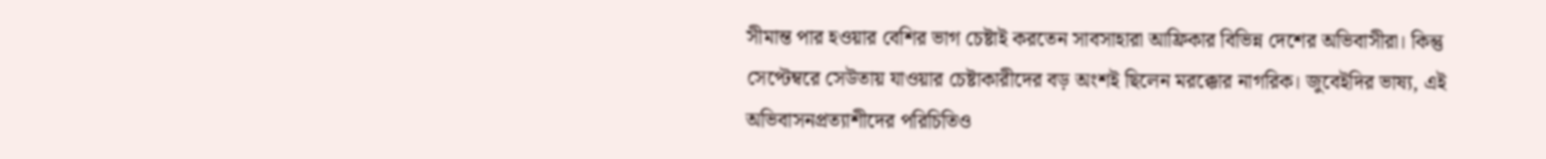সীমান্ত পার হওয়ার বেশির ভাগ চেষ্টাই করতেন সাবসাহারা আফ্রিকার বিভিন্ন দেশের অভিবাসীরা। কিন্তু সেপ্টেম্বরে সেউতায় যাওয়ার চেষ্টাকারীদের বড় অংশই ছিলেন মরক্কোর নাগরিক। জুবেইদির ভাষ্য, এই অভিবাসনপ্রত্যাশীদের পরিচিতিও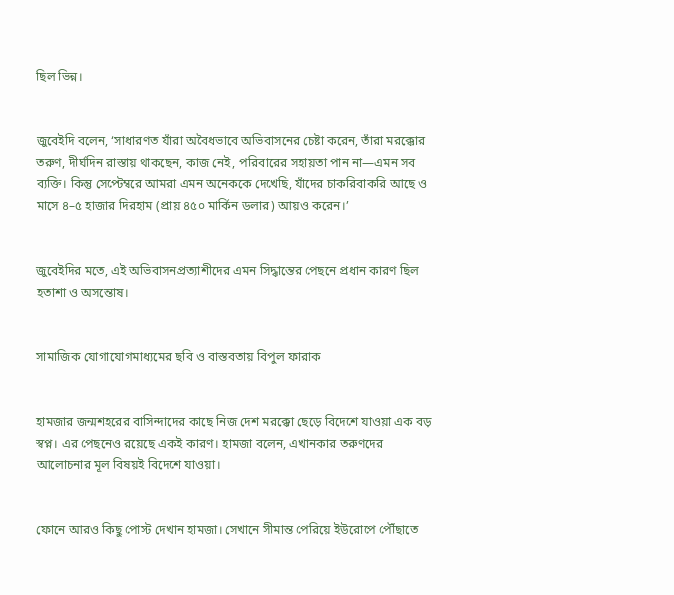ছিল ভিন্ন।


জুবেইদি বলেন, ‘সাধারণত যাঁরা অবৈধভাবে অভিবাসনের চেষ্টা করেন, তাঁরা মরক্কোর তরুণ, দীর্ঘদিন রাস্তায় থাকছেন, কাজ নেই, পরিবারের সহায়তা পান না—এমন সব ব্যক্তি। কিন্তু সেপ্টেম্বরে আমরা এমন অনেককে দেখেছি, যাঁদের চাকরিবাকরি আছে ও মাসে ৪–৫ হাজার দিরহাম (প্রায় ৪৫০ মার্কিন ডলার) আয়ও করেন।’


জুবেইদির মতে, এই অভিবাসনপ্রত্যাশীদের এমন সিদ্ধান্তের পেছনে প্রধান কারণ ছিল হতাশা ও অসন্তোষ।


সামাজিক যোগাযোগমাধ্যমের ছবি ও বাস্তবতায় বিপুল ফারাক


হামজার জন্মশহরের বাসিন্দাদের কাছে নিজ দেশ মরক্কো ছেড়ে বিদেশে যাওয়া এক বড় স্বপ্ন। এর পেছনেও রয়েছে একই কারণ। হামজা বলেন, এখানকার তরুণদের আলোচনার মূল বিষয়ই বিদেশে যাওয়া।


ফোনে আরও কিছু পোস্ট দেখান হামজা। সেখানে সীমান্ত পেরিয়ে ইউরোপে পৌঁছাতে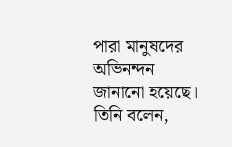পারা মানুষদের অভিনন্দন জানানো হয়েছে। তিনি বলেন,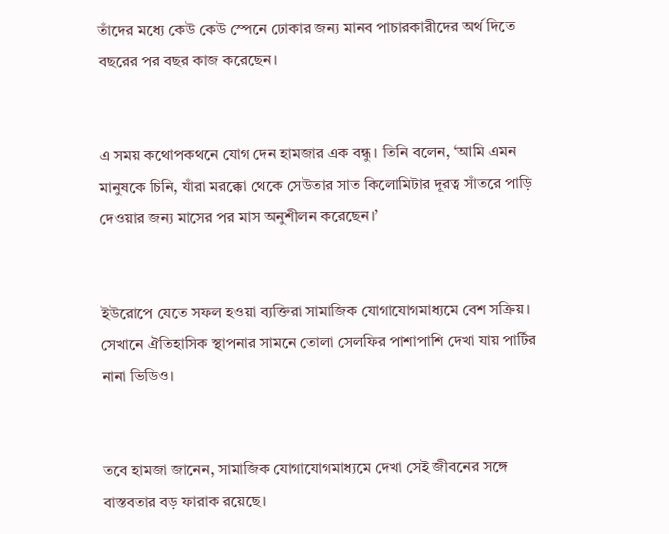তাঁদের মধ্যে কেউ কেউ স্পেনে ঢোকার জন্য মানব পাচারকারীদের অর্থ দিতে বছরের পর বছর কাজ করেছেন।


এ সময় কথোপকথনে যোগ দেন হামজার এক বন্ধু। তিনি বলেন, ‘আমি এমন মানুষকে চিনি, যাঁরা মরক্কো থেকে সেউতার সাত কিলোমিটার দূরত্ব সাঁতরে পাড়ি দেওয়ার জন্য মাসের পর মাস অনুশীলন করেছেন।’


ইউরোপে যেতে সফল হওয়া ব্যক্তিরা সামাজিক যোগাযোগমাধ্যমে বেশ সক্রিয়। সেখানে ঐতিহাসিক স্থাপনার সামনে তোলা সেলফির পাশাপাশি দেখা যায় পার্টির নানা ভিডিও।


তবে হামজা জানেন, সামাজিক যোগাযোগমাধ্যমে দেখা সেই জীবনের সঙ্গে বাস্তবতার বড় ফারাক রয়েছে।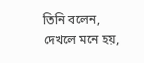তিনি বলেন, দেখলে মনে হয়,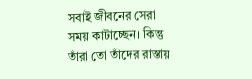সবাই জীবনের সেরা সময় কাটাচ্ছেন। কিন্তু তাঁরা তো তাঁদের রাস্তায়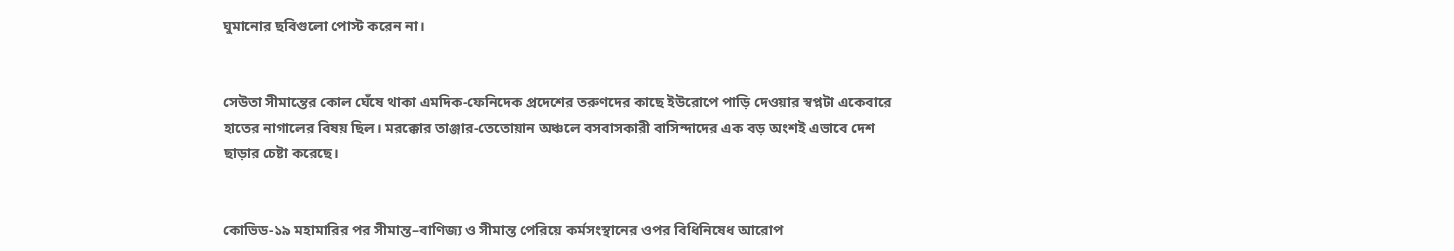ঘুমানোর ছবিগুলো পোস্ট করেন না।


সেউতা সীমান্তের কোল ঘেঁষে থাকা এমদিক-ফেনিদেক প্রদেশের তরুণদের কাছে ইউরোপে পাড়ি দেওয়ার স্বপ্নটা একেবারে হাতের নাগালের বিষয় ছিল। মরক্কোর তাঞ্জার-তেতোয়ান অঞ্চলে বসবাসকারী বাসিন্দাদের এক বড় অংশই এভাবে দেশ ছাড়ার চেষ্টা করেছে।


কোভিড-১৯ মহামারির পর সীমান্ত–বাণিজ্য ও সীমান্ত পেরিয়ে কর্মসংস্থানের ওপর বিধিনিষেধ আরোপ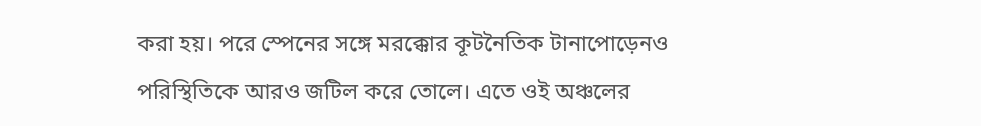করা হয়। পরে স্পেনের সঙ্গে মরক্কোর কূটনৈতিক টানাপোড়েনও পরিস্থিতিকে আরও জটিল করে তোলে। এতে ওই অঞ্চলের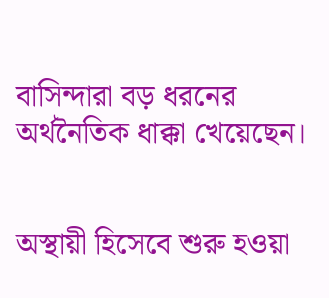বাসিন্দারা বড় ধরনের অর্থনৈতিক ধাক্কা খেয়েছেন।


অস্থায়ী হিসেবে শুরু হওয়া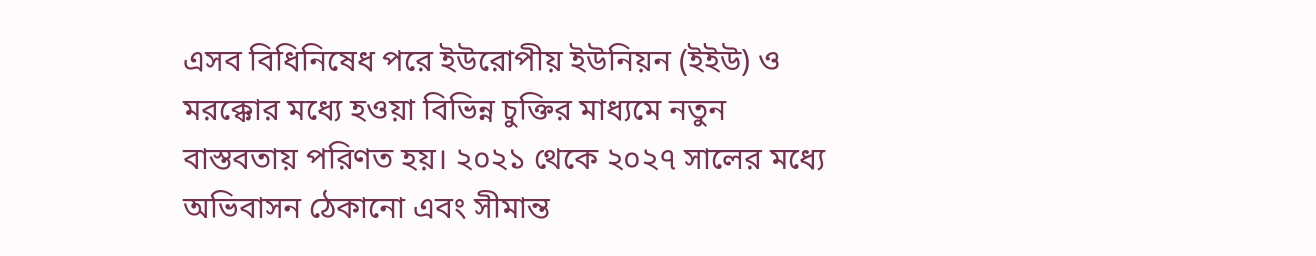এসব বিধিনিষেধ পরে ইউরোপীয় ইউনিয়ন (ইইউ) ও মরক্কোর মধ্যে হওয়া বিভিন্ন চুক্তির মাধ্যমে নতুন বাস্তবতায় পরিণত হয়। ২০২১ থেকে ২০২৭ সালের মধ্যে অভিবাসন ঠেকানো এবং সীমান্ত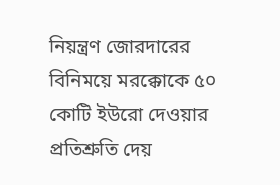নিয়ন্ত্রণ জোরদারের বিনিময়ে মরক্কোকে ৫০ কোটি ইউরো দেওয়ার প্রতিশ্রুতি দেয়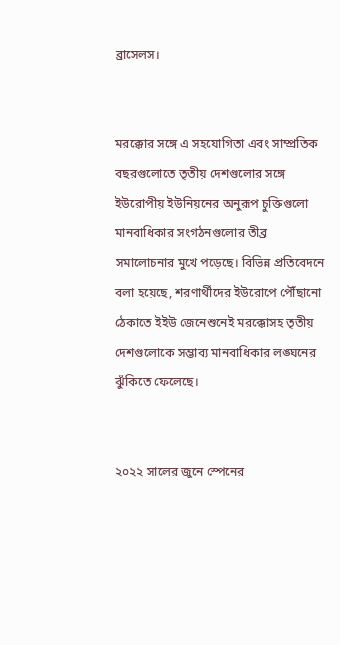ব্রাসেলস।


মরক্কোর সঙ্গে এ সহযোগিতা এবং সাম্প্রতিক বছরগুলোতে তৃতীয় দেশগুলোর সঙ্গে ইউরোপীয় ইউনিয়নের অনুরূপ চুক্তিগুলো মানবাধিকার সংগঠনগুলোর তীব্র সমালোচনার মুখে পড়েছে। বিভিন্ন প্রতিবেদনে বলা হয়েছে, শরণার্থীদের ইউরোপে পৌঁছানো ঠেকাতে ইইউ জেনেশুনেই মরক্কোসহ তৃতীয় দেশগুলোকে সম্ভাব্য মানবাধিকার লঙ্ঘনের ঝুঁকিতে ফেলেছে।


২০২২ সালের জুনে স্পেনের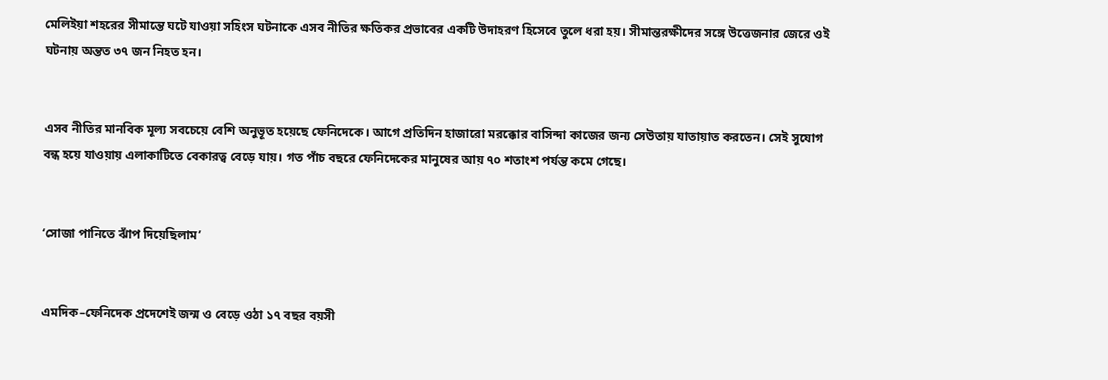মেলিইয়া শহরের সীমান্তে ঘটে যাওয়া সহিংস ঘটনাকে এসব নীতির ক্ষতিকর প্রভাবের একটি উদাহরণ হিসেবে তুলে ধরা হয়। সীমান্তরক্ষীদের সঙ্গে উত্তেজনার জেরে ওই ঘটনায় অন্তত ৩৭ জন নিহত হন।


এসব নীতির মানবিক মূল্য সবচেয়ে বেশি অনুভূত হয়েছে ফেনিদেকে। আগে প্রতিদিন হাজারো মরক্কোর বাসিন্দা কাজের জন্য সেউতায় যাতায়াত করতেন। সেই সুযোগ বন্ধ হয়ে যাওয়ায় এলাকাটিতে বেকারত্ব বেড়ে যায়। গত পাঁচ বছরে ফেনিদেকের মানুষের আয় ৭০ শতাংশ পর্যন্ত কমে গেছে।


‘সোজা পানিতে ঝাঁপ দিয়েছিলাম’


এমদিক–ফেনিদেক প্রদেশেই জন্ম ও বেড়ে ওঠা ১৭ বছর বয়সী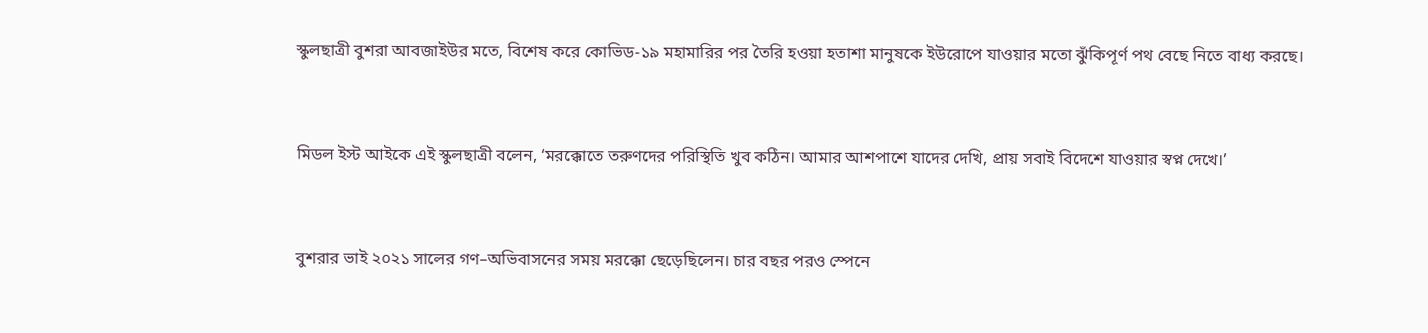স্কুলছাত্রী বুশরা আবজাইউর মতে, বিশেষ করে কোভিড-১৯ মহামারির পর তৈরি হওয়া হতাশা মানুষকে ইউরোপে যাওয়ার মতো ঝুঁকিপূর্ণ পথ বেছে নিতে বাধ্য করছে।


মিডল ইস্ট আইকে এই স্কুলছাত্রী বলেন, ‘মরক্কোতে তরুণদের পরিস্থিতি খুব কঠিন। আমার আশপাশে যাদের দেখি, প্রায় সবাই বিদেশে যাওয়ার স্বপ্ন দেখে।’


বুশরার ভাই ২০২১ সালের গণ–অভিবাসনের সময় মরক্কো ছেড়েছিলেন। চার বছর পরও স্পেনে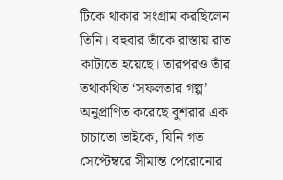টিকে থাকার সংগ্রাম করছিলেন তিনি। বহুবার তাঁকে রাস্তায় রাত কাটাতে হয়েছে। তারপরও তাঁর তথাকথিত ‘সফলতার গল্প’ অনুপ্রাণিত করেছে বুশরার এক চাচাতো ভাইকে, যিনি গত সেপ্টেম্বরে সীমান্ত পেরোনোর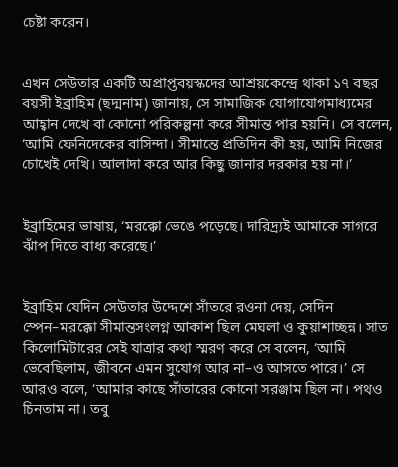চেষ্টা করেন।


এখন সেউতার একটি অপ্রাপ্তবয়স্কদের আশ্রয়কেন্দ্রে থাকা ১৭ বছর বয়সী ইব্রাহিম (ছদ্মনাম) জানায়, সে সামাজিক যোগাযোগমাধ্যমের আহ্বান দেখে বা কোনো পরিকল্পনা করে সীমান্ত পার হয়নি। সে বলেন, ‘আমি ফেনিদেকের বাসিন্দা। সীমান্তে প্রতিদিন কী হয়, আমি নিজের চোখেই দেখি। আলাদা করে আর কিছু জানার দরকার হয় না।’


ইব্রাহিমের ভাষায়, ‘মরক্কো ভেঙে পড়েছে। দারিদ্র্যই আমাকে সাগরে ঝাঁপ দিতে বাধ্য করেছে।’


ইব্রাহিম যেদিন সেউতার উদ্দেশে সাঁতরে রওনা দেয়, সেদিন স্পেন–মরক্কো সীমান্তসংলগ্ন আকাশ ছিল মেঘলা ও কুয়াশাচ্ছন্ন। সাত কিলোমিটারের সেই যাত্রার কথা স্মরণ করে সে বলেন, ‘আমি ভেবেছিলাম, জীবনে এমন সুযোগ আর না–ও আসতে পারে।’ সে আরও বলে, ‘আমার কাছে সাঁতারের কোনো সরঞ্জাম ছিল না। পথও চিনতাম না। তবু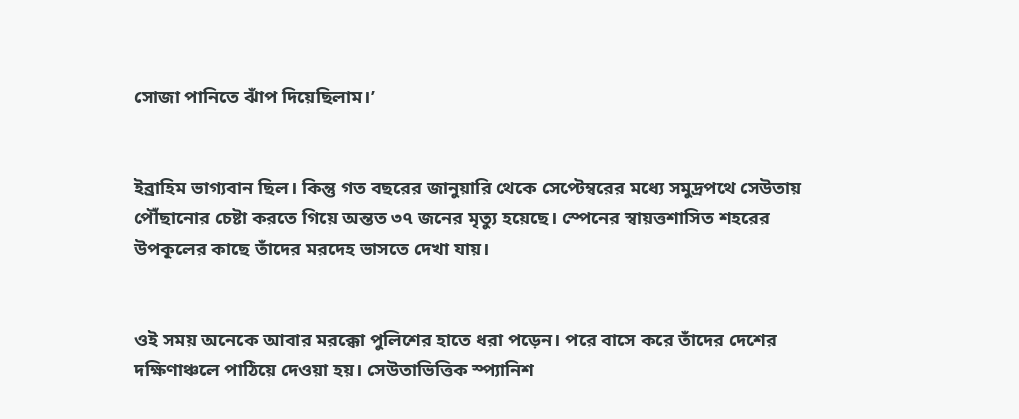সোজা পানিতে ঝাঁপ দিয়েছিলাম।’


ইব্রাহিম ভাগ্যবান ছিল। কিন্তু গত বছরের জানুয়ারি থেকে সেপ্টেম্বরের মধ্যে সমুদ্রপথে সেউতায় পৌঁছানোর চেষ্টা করতে গিয়ে অন্তত ৩৭ জনের মৃত্যু হয়েছে। স্পেনের স্বায়ত্তশাসিত শহরের উপকূলের কাছে তাঁদের মরদেহ ভাসতে দেখা যায়।


ওই সময় অনেকে আবার মরক্কো পুলিশের হাতে ধরা পড়েন। পরে বাসে করে তাঁদের দেশের দক্ষিণাঞ্চলে পাঠিয়ে দেওয়া হয়। সেউতাভিত্তিক স্প্যানিশ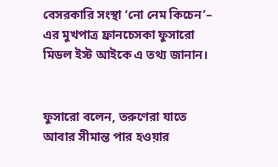বেসরকারি সংস্থা ‘নো নেম কিচেন’– এর মুখপাত্র ফ্রানচেসকা ফুসারো মিডল ইস্ট আইকে এ তথ্য জানান।


ফুসারো বলেন, তরুণেরা যাতে আবার সীমান্ত পার হওয়ার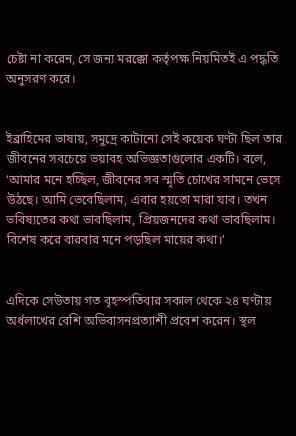চেষ্টা না করেন, সে জন্য মরক্কো কর্তৃপক্ষ নিয়মিতই এ পদ্ধতি অনুসরণ করে।


ইব্রাহিমের ভাষায়, সমুদ্রে কাটানো সেই কয়েক ঘণ্টা ছিল তার জীবনের সবচেয়ে ভয়াবহ অভিজ্ঞতাগুলোর একটি। বলে, ‘আমার মনে হচ্ছিল, জীবনের সব স্মৃতি চোখের সামনে ভেসে উঠছে। আমি ভেবেছিলাম, এবার হয়তো মারা যাব। তখন ভবিষ্যতের কথা ভাবছিলাম, প্রিয়জনদের কথা ভাবছিলাম। বিশেষ করে বারবার মনে পড়ছিল মায়ের কথা।’


এদিকে সেউতায় গত বৃহস্পতিবার সকাল থেকে ২৪ ঘণ্টায় অর্ধলাখের বেশি অভিবাসনপ্রত্যাশী প্রবেশ করেন। স্থল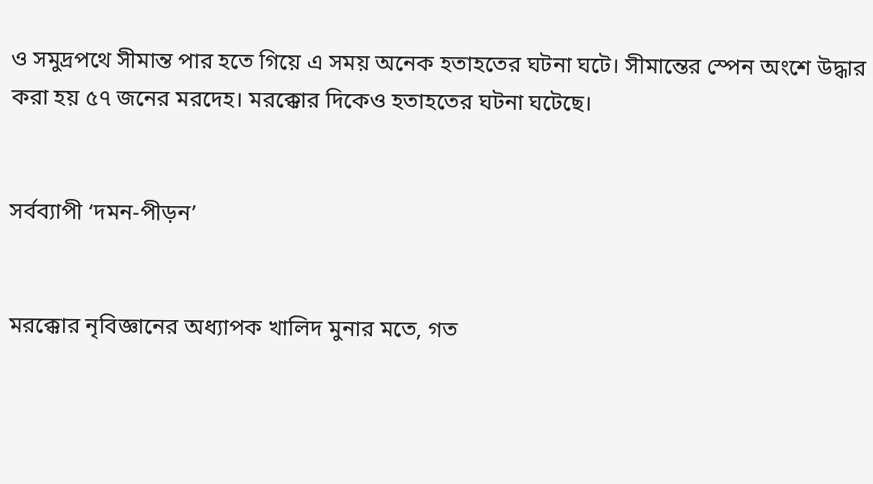ও সমুদ্রপথে সীমান্ত পার হতে গিয়ে এ সময় অনেক হতাহতের ঘটনা ঘটে। সীমান্তের স্পেন অংশে উদ্ধার করা হয় ৫৭ জনের মরদেহ। মরক্কোর দিকেও হতাহতের ঘটনা ঘটেছে।


সর্বব্যাপী ‘দমন-পীড়ন’


মরক্কোর নৃবিজ্ঞানের অধ্যাপক খালিদ মুনার মতে, গত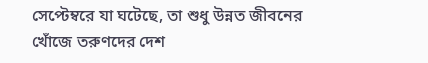সেপ্টেম্বরে যা ঘটেছে, তা শুধু উন্নত জীবনের খোঁজে তরুণদের দেশ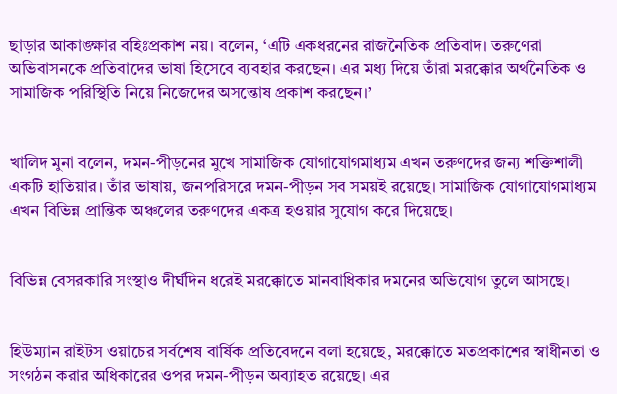ছাড়ার আকাঙ্ক্ষার বহিঃপ্রকাশ নয়। বলেন, ‘এটি একধরনের রাজনৈতিক প্রতিবাদ। তরুণেরা অভিবাসনকে প্রতিবাদের ভাষা হিসেবে ব্যবহার করছেন। এর মধ্য দিয়ে তাঁরা মরক্কোর অর্থনৈতিক ও সামাজিক পরিস্থিতি নিয়ে নিজেদের অসন্তোষ প্রকাশ করছেন।’


খালিদ মুনা বলেন, দমন-পীড়নের মুখে সামাজিক যোগাযোগমাধ্যম এখন তরুণদের জন্য শক্তিশালী একটি হাতিয়ার। তাঁর ভাষায়, জনপরিসরে দমন-পীড়ন সব সময়ই রয়েছে। সামাজিক যোগাযোগমাধ্যম এখন বিভিন্ন প্রান্তিক অঞ্চলের তরুণদের একত্র হওয়ার সুযোগ করে দিয়েছে।


বিভিন্ন বেসরকারি সংস্থাও দীর্ঘদিন ধরেই মরক্কোতে মানবাধিকার দমনের অভিযোগ তুলে আসছে।


হিউম্যান রাইটস ওয়াচের সর্বশেষ বার্ষিক প্রতিবেদনে বলা হয়েছে, মরক্কোতে মতপ্রকাশের স্বাধীনতা ও সংগঠন করার অধিকারের ওপর দমন-পীড়ন অব্যাহত রয়েছে। এর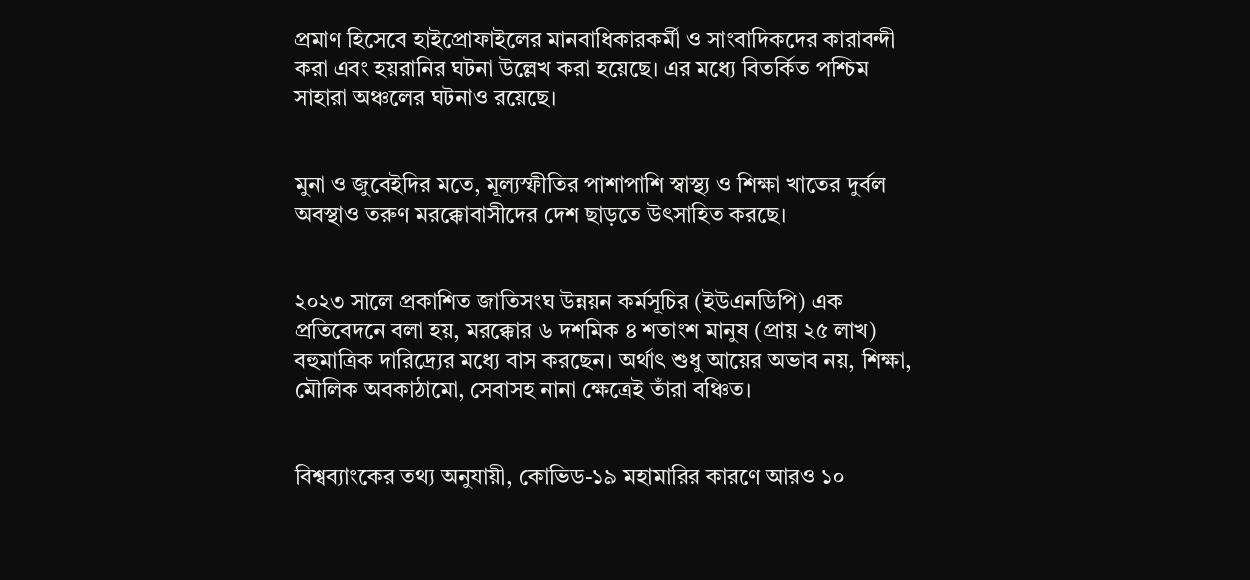প্রমাণ হিসেবে হাইপ্রোফাইলের মানবাধিকারকর্মী ও সাংবাদিকদের কারাবন্দী করা এবং হয়রানির ঘটনা উল্লেখ করা হয়েছে। এর মধ্যে বিতর্কিত পশ্চিম সাহারা অঞ্চলের ঘটনাও রয়েছে।


মুনা ও জুবেইদির মতে, মূল্যস্ফীতির পাশাপাশি স্বাস্থ্য ও শিক্ষা খাতের দুর্বল অবস্থাও তরুণ মরক্কোবাসীদের দেশ ছাড়তে উৎসাহিত করছে।


২০২৩ সালে প্রকাশিত জাতিসংঘ উন্নয়ন কর্মসূচির (ইউএনডিপি) এক প্রতিবেদনে বলা হয়, মরক্কোর ৬ দশমিক ৪ শতাংশ মানুষ (প্রায় ২৫ লাখ) বহুমাত্রিক দারিদ্র্যের মধ্যে বাস করছেন। অর্থাৎ শুধু আয়ের অভাব নয়, শিক্ষা, মৌলিক অবকাঠামো, সেবাসহ নানা ক্ষেত্রেই তাঁরা বঞ্চিত।


বিশ্বব্যাংকের তথ্য অনুযায়ী, কোভিড-১৯ মহামারির কারণে আরও ১০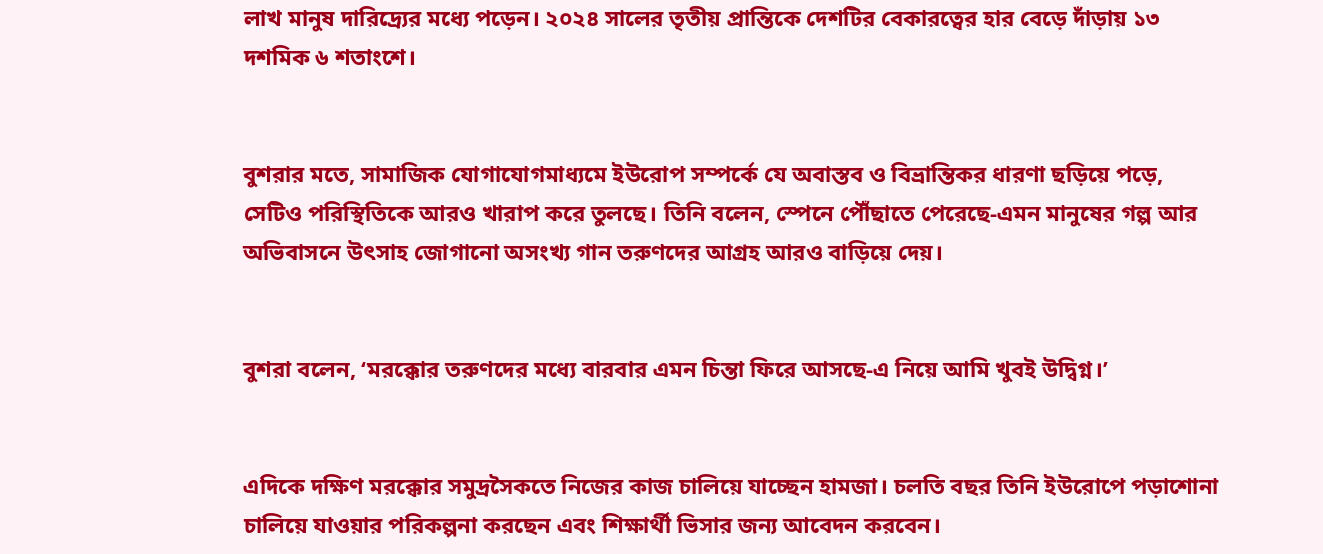লাখ মানুষ দারিদ্র্যের মধ্যে পড়েন। ২০২৪ সালের তৃতীয় প্রান্তিকে দেশটির বেকারত্বের হার বেড়ে দাঁড়ায় ১৩ দশমিক ৬ শতাংশে।


বুশরার মতে, সামাজিক যোগাযোগমাধ্যমে ইউরোপ সম্পর্কে যে অবাস্তব ও বিভ্রান্তিকর ধারণা ছড়িয়ে পড়ে, সেটিও পরিস্থিতিকে আরও খারাপ করে তুলছে। তিনি বলেন, স্পেনে পৌঁছাতে পেরেছে-এমন মানুষের গল্প আর অভিবাসনে উৎসাহ জোগানো অসংখ্য গান তরুণদের আগ্রহ আরও বাড়িয়ে দেয়।


বুশরা বলেন, ‘মরক্কোর তরুণদের মধ্যে বারবার এমন চিন্তা ফিরে আসছে-এ নিয়ে আমি খুবই উদ্বিগ্ন।’


এদিকে দক্ষিণ মরক্কোর সমুদ্রসৈকতে নিজের কাজ চালিয়ে যাচ্ছেন হামজা। চলতি বছর তিনি ইউরোপে পড়াশোনা চালিয়ে যাওয়ার পরিকল্পনা করছেন এবং শিক্ষার্থী ভিসার জন্য আবেদন করবেন।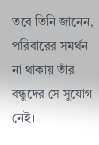তবে তিনি জানেন, পরিবারের সমর্থন না থাকায় তাঁর বন্ধুদের সে সুযোগ নেই।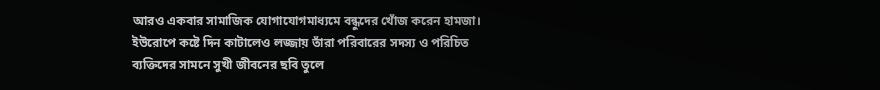আরও একবার সামাজিক যোগাযোগমাধ্যমে বন্ধুদের খোঁজ করেন হামজা। ইউরোপে কষ্টে দিন কাটালেও লজ্জায় তাঁরা পরিবারের সদস্য ও পরিচিত ব্যক্তিদের সামনে সুখী জীবনের ছবি তুলে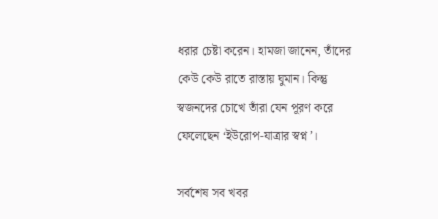ধরার চেষ্টা করেন। হামজা জানেন, তাঁদের কেউ কেউ রাতে রাস্তায় ঘুমান। কিন্তু স্বজনদের চোখে তাঁরা যেন পূরণ করে ফেলেছেন ‘ইউরোপ-যাত্রার স্বপ্ন’।

সর্বশেষ সব খবর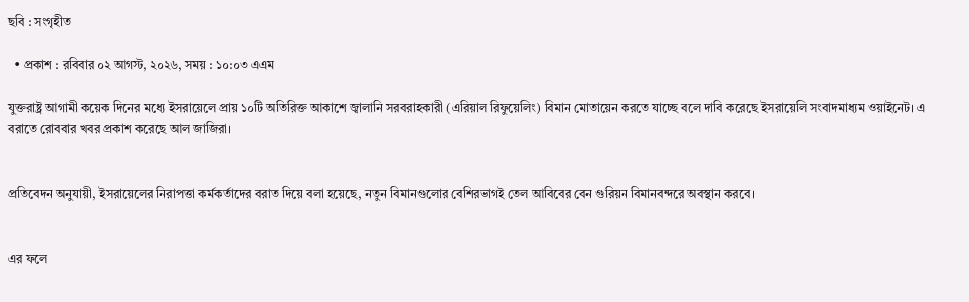ছবি : সংগৃহীত

  • প্রকাশ : রবিবার ০২ আগস্ট, ২০২৬, সময় : ১০:০৩ এএম

যুক্তরাষ্ট্র আগামী কয়েক দিনের মধ্যে ইসরায়েলে প্রায় ১০টি অতিরিক্ত আকাশে জ্বালানি সরবরাহকারী (এরিয়াল রিফুয়েলিং) বিমান মোতায়েন করতে যাচ্ছে বলে দাবি করেছে ইসরায়েলি সংবাদমাধ্যম ওয়াইনেট। এ বরাতে রোববার খবর প্রকাশ করেছে আল জাজিরা।


প্রতিবেদন অনুযায়ী, ইসরায়েলের নিরাপত্তা কর্মকর্তাদের বরাত দিয়ে বলা হয়েছে, নতুন বিমানগুলোর বেশিরভাগই তেল আবিবের বেন গুরিয়ন বিমানবন্দরে অবস্থান করবে।


এর ফলে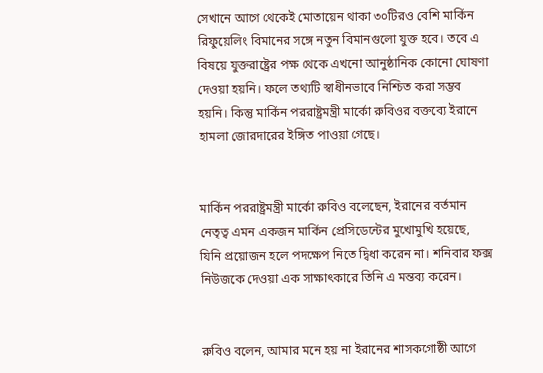সেখানে আগে থেকেই মোতায়েন থাকা ৩০টিরও বেশি মার্কিন রিফুয়েলিং বিমানের সঙ্গে নতুন বিমানগুলো যুক্ত হবে। তবে এ বিষয়ে যুক্তরাষ্ট্রের পক্ষ থেকে এখনো আনুষ্ঠানিক কোনো ঘোষণা দেওয়া হয়নি। ফলে তথ্যটি স্বাধীনভাবে নিশ্চিত করা সম্ভব হয়নি। কিন্তু মার্কিন পররাষ্ট্রমন্ত্রী মার্কো রুবিওর বক্তব্যে ইরানে হামলা জোরদারের ইঙ্গিত পাওয়া গেছে।


মার্কিন পররাষ্ট্রমন্ত্রী মার্কো রুবিও বলেছেন, ইরানের বর্তমান নেতৃত্ব এমন একজন মার্কিন প্রেসিডেন্টের মুখোমুখি হয়েছে, যিনি প্রয়োজন হলে পদক্ষেপ নিতে দ্বিধা করেন না। শনিবার ফক্স নিউজকে দেওয়া এক সাক্ষাৎকারে তিনি এ মন্তব্য করেন।


রুবিও বলেন, আমার মনে হয় না ইরানের শাসকগোষ্ঠী আগে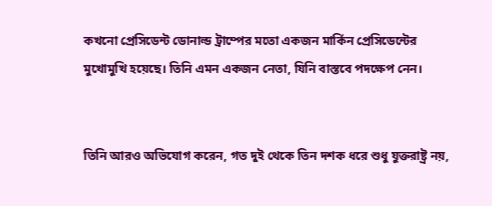কখনো প্রেসিডেন্ট ডোনাল্ড ট্রাম্পের মতো একজন মার্কিন প্রেসিডেন্টের মুখোমুখি হয়েছে। তিনি এমন একজন নেতা, যিনি বাস্তবে পদক্ষেপ নেন।


তিনি আরও অভিযোগ করেন, গত দুই থেকে তিন দশক ধরে শুধু যুক্তরাষ্ট্র নয়,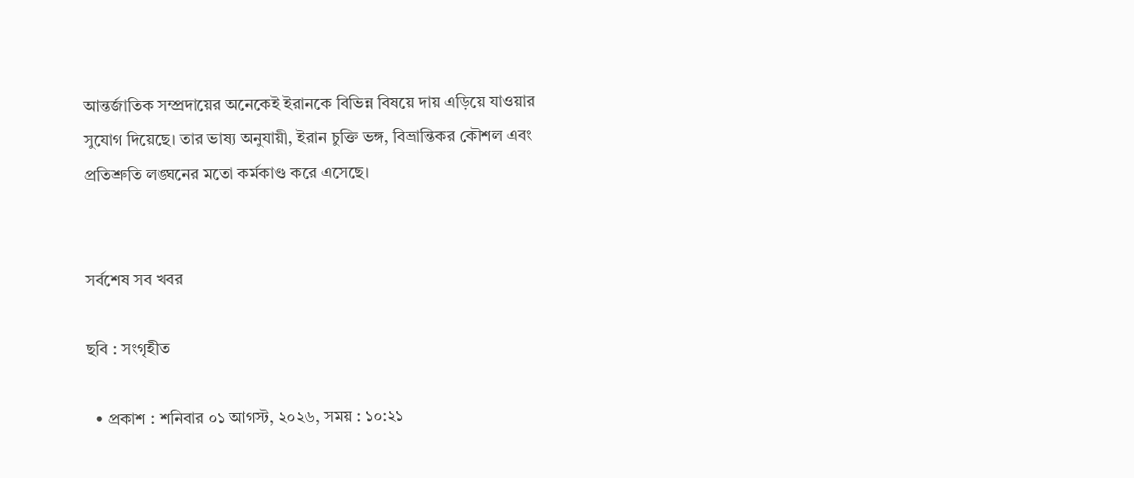আন্তর্জাতিক সম্প্রদায়ের অনেকেই ইরানকে বিভিন্ন বিষয়ে দায় এড়িয়ে যাওয়ার সুযোগ দিয়েছে। তার ভাষ্য অনুযায়ী, ইরান চুক্তি ভঙ্গ, বিভ্রান্তিকর কৌশল এবং প্রতিশ্রুতি লঙ্ঘনের মতো কর্মকাণ্ড করে এসেছে।


সর্বশেষ সব খবর

ছবি : সংগৃহীত

  • প্রকাশ : শনিবার ০১ আগস্ট, ২০২৬, সময় : ১০:২১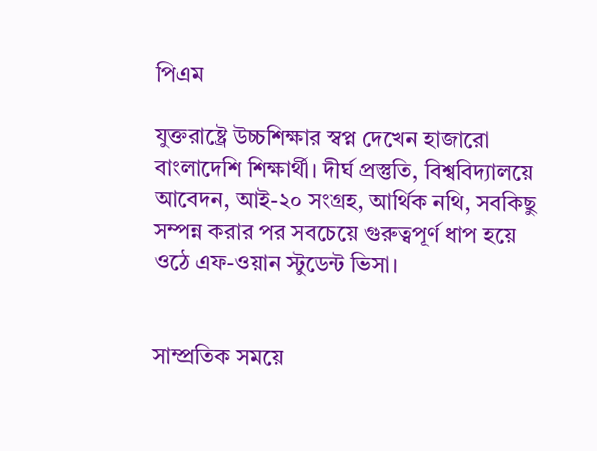পিএম

যুক্তরাষ্ট্রে উচ্চশিক্ষার স্বপ্ন দেখেন হাজারো বাংলাদেশি শিক্ষার্থী। দীর্ঘ প্রস্তুতি, বিশ্ববিদ্যালয়ে আবেদন, আই-২০ সংগ্রহ, আর্থিক নথি, সবকিছু সম্পন্ন করার পর সবচেয়ে গুরুত্বপূর্ণ ধাপ হয়ে ওঠে এফ-ওয়ান স্টুডেন্ট ভিসা।


সাম্প্রতিক সময়ে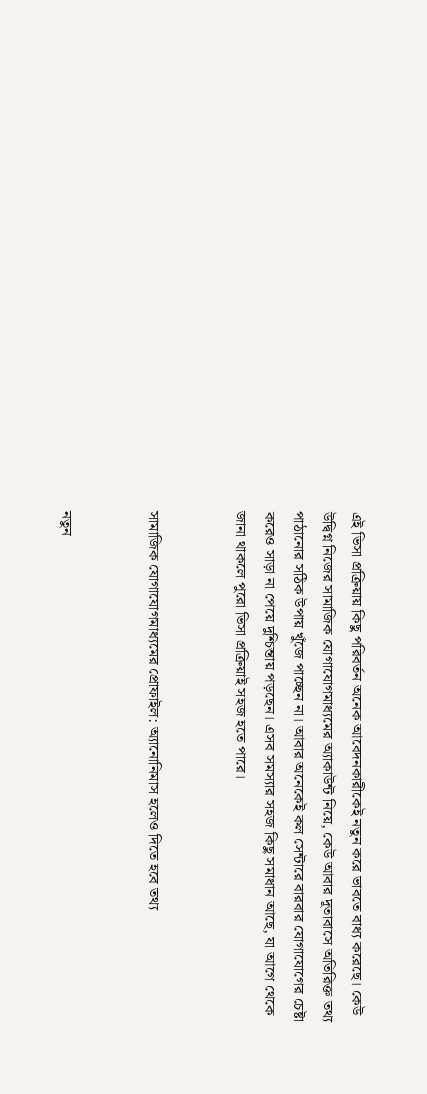এই ভিসা প্রক্রিয়ায় কিছু পরিবর্তন অনেক আবেদনকারীকেই নতুন করে ভাবতে বাধ্য করেছে। কেউ উদ্বিগ্ন নিজের সামাজিক যোগাযোগমাধ্যমের অ্যাকাউন্ট নিয়ে, কেউ আবার দূতাবাসে অতিরিক্ত তথ্য পাঠানোর সঠিক উপায় খুঁজে পাচ্ছেন না। আবার অনেকেই কল সেন্টারে বারবার যোগাযোগের চেষ্টা করেও সাড়া না পেয়ে দুশ্চিন্তায় পড়ছেন। এসব সমস্যার সহজ কিছু সমাধান আছে, যা আগে থেকে জানা থাকলে পুরো ভিসা প্রক্রিয়াই সহজ হতে পারে।


সামাজিক যোগাযোগমাধ্যমের প্রোফাইল: অ্যানোনিমাস হলেও দিতে হবে তথ্য


নতুন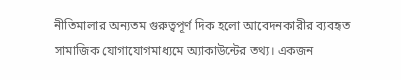নীতিমালার অন্যতম গুরুত্বপূর্ণ দিক হলো আবেদনকারীর ব্যবহৃত সামাজিক যোগাযোগমাধ্যমে অ্যাকাউন্টের তথ্য। একজন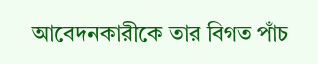আবেদনকারীকে তার বিগত পাঁচ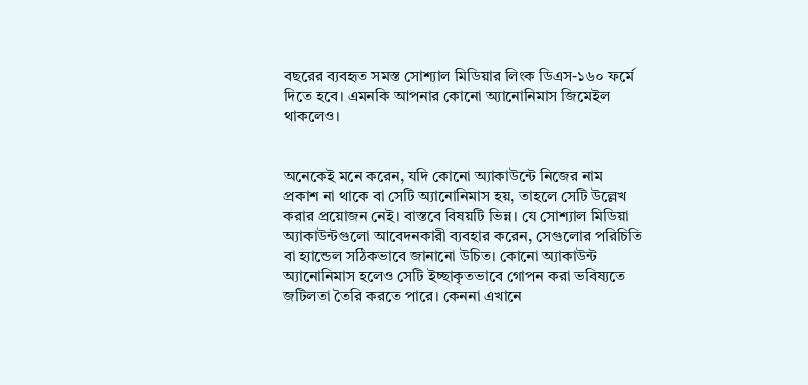বছরের ব্যবহৃত সমস্ত সোশ্যাল মিডিয়ার লিংক ডিএস-১৬০ ফর্মে দিতে হবে। এমনকি আপনার কোনো অ্যানোনিমাস জিমেইল থাকলেও।


অনেকেই মনে করেন, যদি কোনো অ্যাকাউন্টে নিজের নাম প্রকাশ না থাকে বা সেটি অ্যানোনিমাস হয়, তাহলে সেটি উল্লেখ করার প্রয়োজন নেই। বাস্তবে বিষয়টি ভিন্ন। যে সোশ্যাল মিডিয়া অ্যাকাউন্টগুলো আবেদনকারী ব্যবহার করেন, সেগুলোর পরিচিতি বা হ্যান্ডেল সঠিকভাবে জানানো উচিত। কোনো অ্যাকাউন্ট অ্যানোনিমাস হলেও সেটি ইচ্ছাকৃতভাবে গোপন করা ভবিষ্যতে জটিলতা তৈরি করতে পারে। কেননা এখানে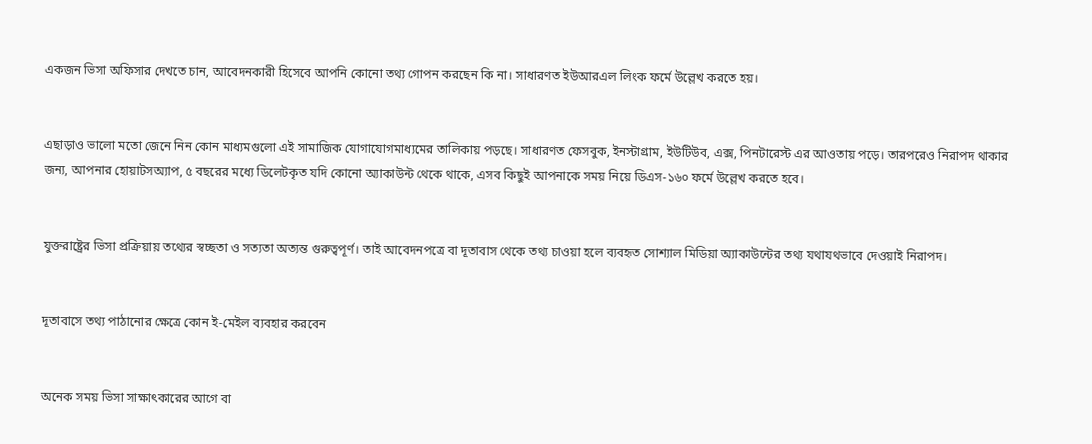একজন ভিসা অফিসার দেখতে চান, আবেদনকারী হিসেবে আপনি কোনো তথ্য গোপন করছেন কি না। সাধারণত ইউআরএল লিংক ফর্মে উল্লেখ করতে হয়।


এছাড়াও ভালো মতো জেনে নিন কোন মাধ্যমগুলো এই সামাজিক যোগাযোগমাধ্যমের তালিকায় পড়ছে। সাধারণত ফেসবুক, ইনস্টাগ্রাম, ইউটিউব, এক্স, পিনটারেস্ট এর আওতায় পড়ে। তারপরেও নিরাপদ থাকার জন্য, আপনার হোয়াটসঅ্যাপ, ৫ বছরের মধ্যে ডিলেটকৃত যদি কোনো অ্যাকাউন্ট থেকে থাকে, এসব কিছুই আপনাকে সময় নিয়ে ডিএস-১৬০ ফর্মে উল্লেখ করতে হবে।


যুক্তরাষ্ট্রের ভিসা প্রক্রিয়ায় তথ্যের স্বচ্ছতা ও সত্যতা অত্যন্ত গুরুত্বপূর্ণ। তাই আবেদনপত্রে বা দূতাবাস থেকে তথ্য চাওয়া হলে ব্যবহৃত সোশ্যাল মিডিয়া অ্যাকাউন্টের তথ্য যথাযথভাবে দেওয়াই নিরাপদ।


দূতাবাসে তথ্য পাঠানোর ক্ষেত্রে কোন ই-মেইল ব্যবহার করবেন


অনেক সময় ভিসা সাক্ষাৎকারের আগে বা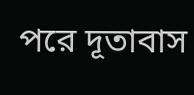পরে দূতাবাস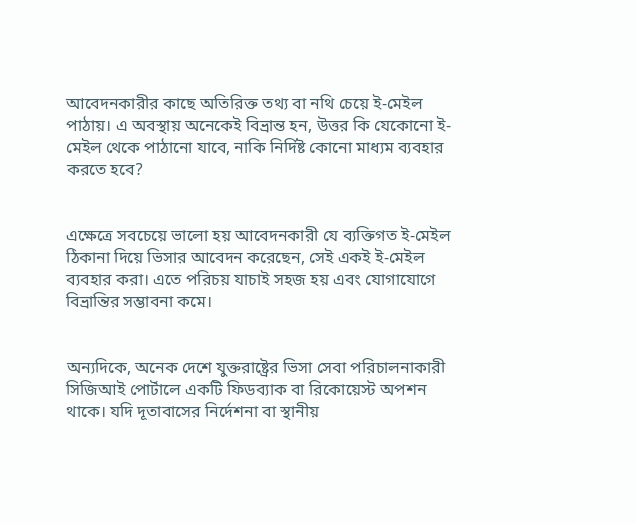আবেদনকারীর কাছে অতিরিক্ত তথ্য বা নথি চেয়ে ই-মেইল পাঠায়। এ অবস্থায় অনেকেই বিভ্রান্ত হন, উত্তর কি যেকোনো ই-মেইল থেকে পাঠানো যাবে, নাকি নির্দিষ্ট কোনো মাধ্যম ব্যবহার করতে হবে?


এক্ষেত্রে সবচেয়ে ভালো হয় আবেদনকারী যে ব্যক্তিগত ই-মেইল ঠিকানা দিয়ে ভিসার আবেদন করেছেন, সেই একই ই-মেইল ব্যবহার করা। এতে পরিচয় যাচাই সহজ হয় এবং যোগাযোগে বিভ্রান্তির সম্ভাবনা কমে।


অন্যদিকে, অনেক দেশে যুক্তরাষ্ট্রের ভিসা সেবা পরিচালনাকারী সিজিআই পোর্টালে একটি ফিডব্যাক বা রিকোয়েস্ট অপশন থাকে। যদি দূতাবাসের নির্দেশনা বা স্থানীয়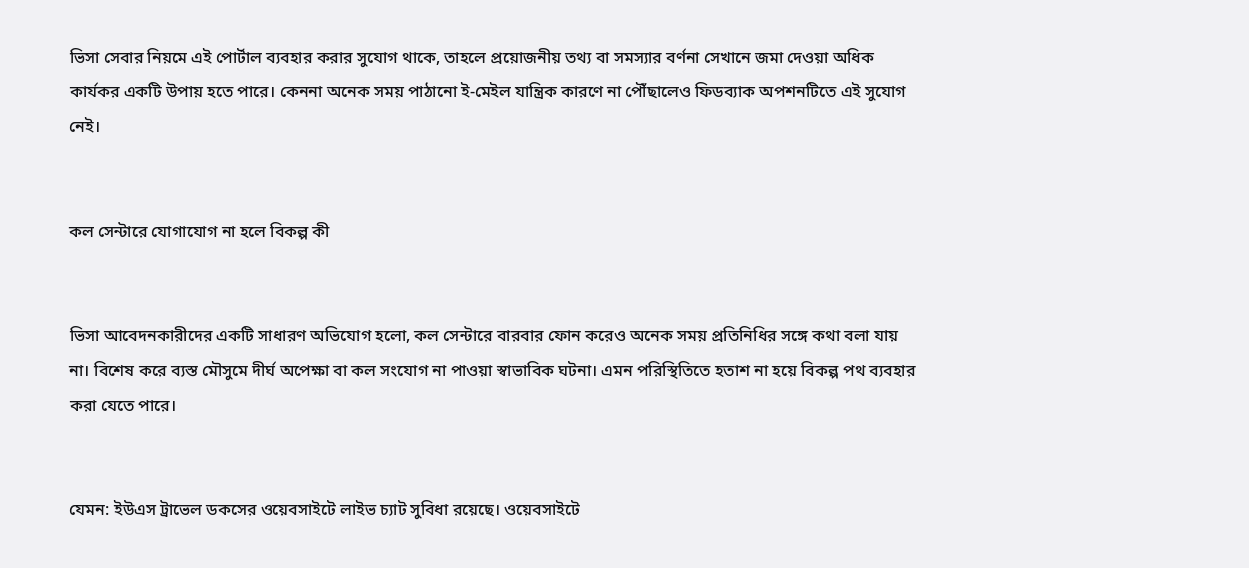ভিসা সেবার নিয়মে এই পোর্টাল ব্যবহার করার সুযোগ থাকে, তাহলে প্রয়োজনীয় তথ্য বা সমস্যার বর্ণনা সেখানে জমা দেওয়া অধিক কার্যকর একটি উপায় হতে পারে। কেননা অনেক সময় পাঠানো ই-মেইল যান্ত্রিক কারণে না পৌঁছালেও ফিডব্যাক অপশনটিতে এই সুযোগ নেই।


কল সেন্টারে যোগাযোগ না হলে বিকল্প কী


ভিসা আবেদনকারীদের একটি সাধারণ অভিযোগ হলো, কল সেন্টারে বারবার ফোন করেও অনেক সময় প্রতিনিধির সঙ্গে কথা বলা যায় না। বিশেষ করে ব্যস্ত মৌসুমে দীর্ঘ অপেক্ষা বা কল সংযোগ না পাওয়া স্বাভাবিক ঘটনা। এমন পরিস্থিতিতে হতাশ না হয়ে বিকল্প পথ ব্যবহার করা যেতে পারে।


যেমন: ইউএস ট্রাভেল ডকসের ওয়েবসাইটে লাইভ চ্যাট সুবিধা রয়েছে। ওয়েবসাইটে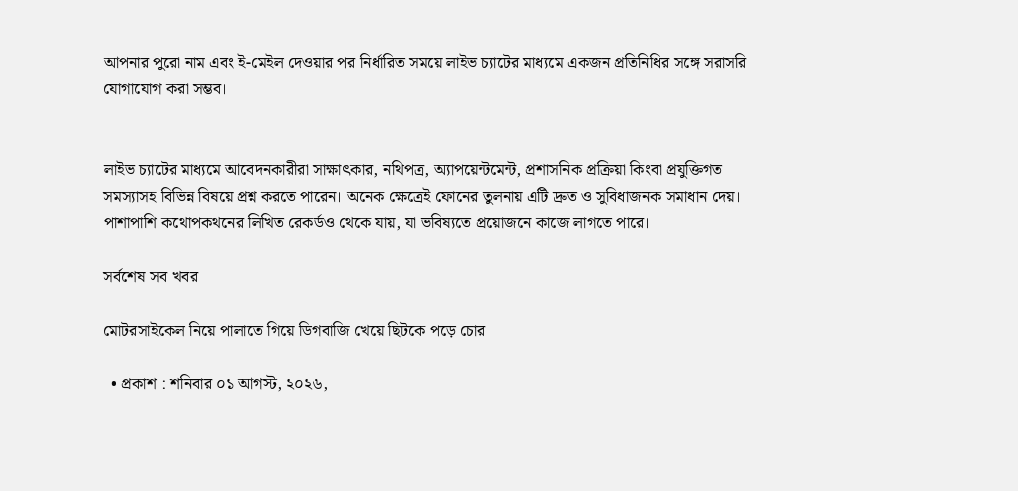আপনার পুরো নাম এবং ই-মেইল দেওয়ার পর নির্ধারিত সময়ে লাইভ চ্যাটের মাধ্যমে একজন প্রতিনিধির সঙ্গে সরাসরি যোগাযোগ করা সম্ভব।


লাইভ চ্যাটের মাধ্যমে আবেদনকারীরা সাক্ষাৎকার, নথিপত্র, অ্যাপয়েন্টমেন্ট, প্রশাসনিক প্রক্রিয়া কিংবা প্রযুক্তিগত সমস্যাসহ বিভিন্ন বিষয়ে প্রশ্ন করতে পারেন। অনেক ক্ষেত্রেই ফোনের তুলনায় এটি দ্রুত ও সুবিধাজনক সমাধান দেয়। পাশাপাশি কথোপকথনের লিখিত রেকর্ডও থেকে যায়, যা ভবিষ্যতে প্রয়োজনে কাজে লাগতে পারে।

সর্বশেষ সব খবর

মোটরসাইকেল নিয়ে পালাতে গিয়ে ডিগবাজি খেয়ে ছিটকে পড়ে চোর

  • প্রকাশ : শনিবার ০১ আগস্ট, ২০২৬,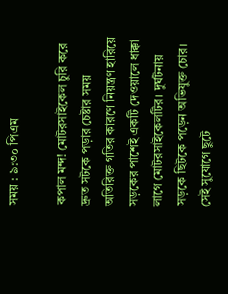সময় : ৯:৩০ পিএম

কপাল মন্দ! মোটরসাইকেল চুরি করে দ্রুত সটকে পড়ার চেষ্টার সময় অতিরিক্ত গতির কারণে নিয়ন্ত্রণ হারিয়ে সড়কের পাশেই একটি দেওয়ালে ধাক্কা লাগে মোটরসাইকেলটির। দুর্ঘটনায় সড়কে ছিটকে পড়েন অভিযুক্ত চোর। সেই সুযোগে ছুটে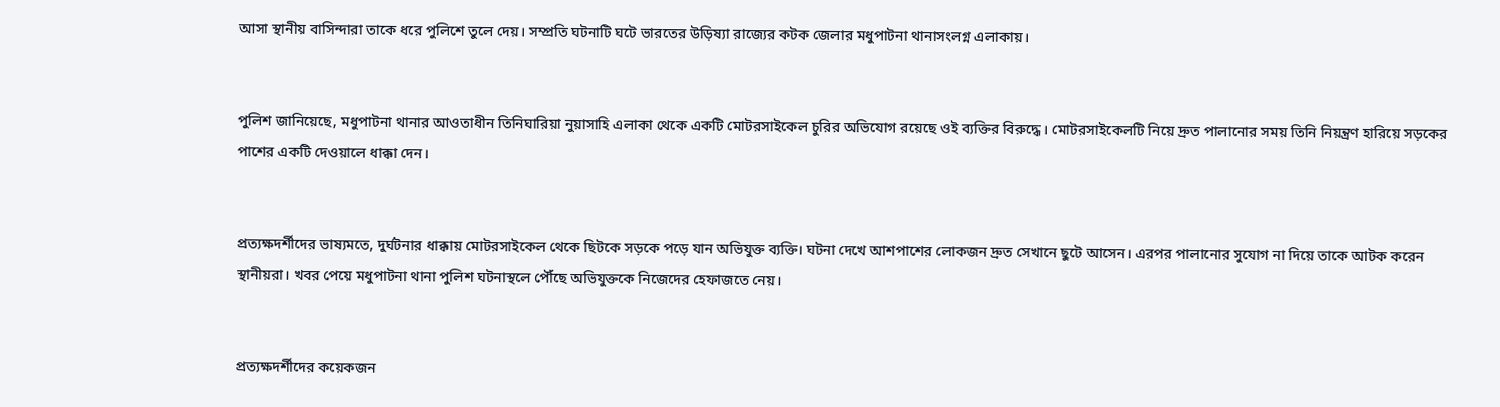আসা স্থানীয় বাসিন্দারা তাকে ধরে পুলিশে তুলে দেয়। সম্প্রতি ঘটনাটি ঘটে ভারতের উড়িষ্যা রাজ্যের কটক জেলার মধুপাটনা থানাসংলগ্ন এলাকায়।


পুলিশ জানিয়েছে, মধুপাটনা থানার আওতাধীন তিনিঘারিয়া নুয়াসাহি এলাকা থেকে একটি মোটরসাইকেল চুরির অভিযোগ রয়েছে ওই ব্যক্তির বিরুদ্ধে। মোটরসাইকেলটি নিয়ে দ্রুত পালানোর সময় তিনি নিয়ন্ত্রণ হারিয়ে সড়কের পাশের একটি দেওয়ালে ধাক্কা দেন।


প্রত্যক্ষদর্শীদের ভাষ্যমতে, দুর্ঘটনার ধাক্কায় মোটরসাইকেল থেকে ছিটকে সড়কে পড়ে যান অভিযুক্ত ব্যক্তি। ঘটনা দেখে আশপাশের লোকজন দ্রুত সেখানে ছুটে আসেন। এরপর পালানোর সুযোগ না দিয়ে তাকে আটক করেন স্থানীয়রা। খবর পেয়ে মধুপাটনা থানা পুলিশ ঘটনাস্থলে পৌঁছে অভিযুক্তকে নিজেদের হেফাজতে নেয়।


প্রত্যক্ষদর্শীদের কয়েকজন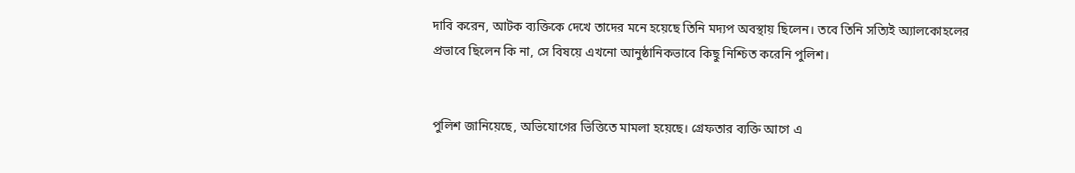দাবি করেন, আটক ব্যক্তিকে দেখে তাদের মনে হয়েছে তিনি মদ্যপ অবস্থায় ছিলেন। তবে তিনি সত্যিই অ্যালকোহলের প্রভাবে ছিলেন কি না, সে বিষয়ে এখনো আনুষ্ঠানিকভাবে কিছু নিশ্চিত করেনি পুলিশ।


পুলিশ জানিয়েছে, অভিযোগের ভিত্তিতে মামলা হয়েছে। গ্রেফতার ব্যক্তি আগে এ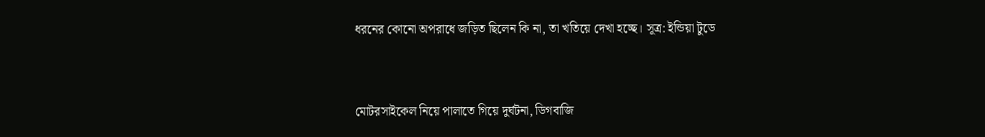ধরনের কোনো অপরাধে জড়িত ছিলেন কি না, তা খতিয়ে দেখা হচ্ছে। সূত্র: ইন্ডিয়া টুডে


মোটরসাইকেল নিয়ে পালাতে গিয়ে দুর্ঘটনা, ডিগবাজি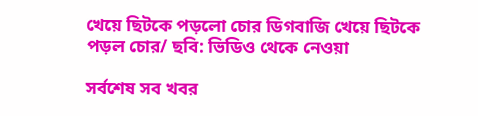খেয়ে ছিটকে পড়লো চোর ডিগবাজি খেয়ে ছিটকে পড়ল চোর/ ছবি: ভিডিও থেকে নেওয়া

সর্বশেষ সব খবর